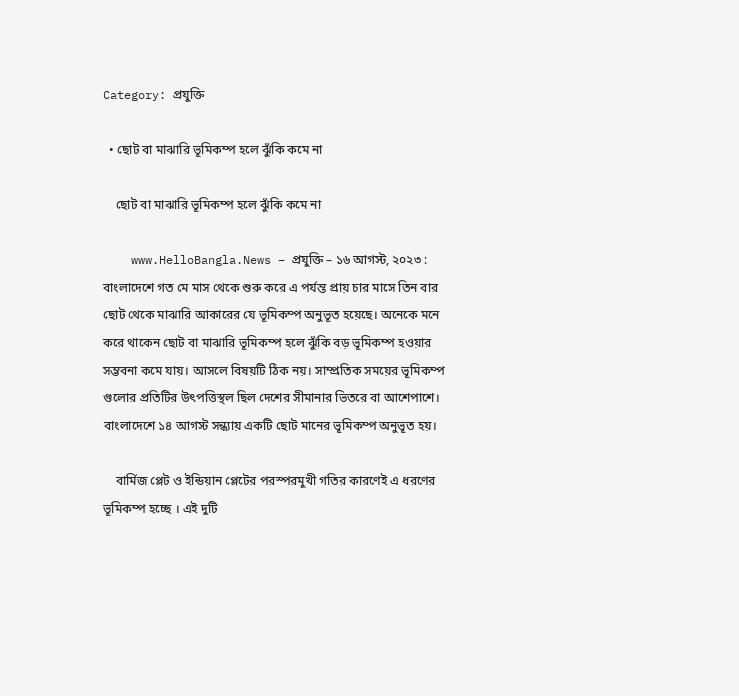Category: প্রযুক্তি

  • ছোট বা মাঝারি ভূমিকম্প হলে ঝুঁকি কমে না

    ছোট বা মাঝারি ভূমিকম্প হলে ঝুঁকি কমে না

    www.HelloBangla.News – প্রযুক্তি – ১৬ আগস্ট, ২০২৩ : বাংলাদেশে গত মে মাস থেকে শুরু করে এ পর্যন্ত প্রায় চার মাসে তিন বার ছোট থেকে মাঝারি আকারের যে ভূমিকম্প অনুভূত হয়েছে। অনেকে মনে করে থাকেন ছোট বা মাঝারি ভূমিকম্প হলে ঝুঁকি বড় ভূমিকম্প হওয়ার সম্ভবনা কমে যায়। আসলে বিষয়টি ঠিক নয়। সাম্প্রতিক সময়ের ভূমিকম্প গুলোর প্রতিটির উৎপত্তিস্থল ছিল দেশের সীমানার ভিতরে বা আশেপাশে। বাংলাদেশে ১৪ আগস্ট সন্ধ্যায় একটি ছোট মানের ভূমিকম্প অনুভূত হয়।

    বার্মিজ প্লেট ও ইন্ডিয়ান প্লেটের পরস্পরমুখী গতির কারণেই এ ধরণের ভূমিকম্প হচ্ছে । এই দুটি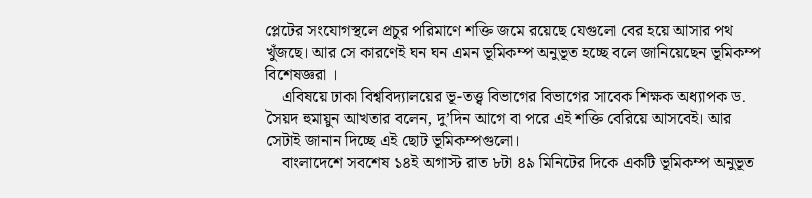প্লেটের সংযোগস্থলে প্রচুর পরিমাণে শক্তি জমে রয়েছে যেগুলো বের হয়ে আসার পথ খুঁজছে। আর সে কারণেই ঘন ঘন এমন ভূমিকম্প অনুভূত হচ্ছে বলে জানিয়েছেন ভূমিকম্প বিশেষজ্ঞরা ।
    এবিষয়ে ঢাকা বিশ্ববিদ্যালয়ের ভূ-তত্ত্ব বিভাগের বিভাগের সাবেক শিক্ষক অধ্যাপক ড. সৈয়দ হুমায়ুন আখতার বলেন, দু’দিন আগে বা পরে এই শক্তি বেরিয়ে আসবেই। আর সেটাই জানান দিচ্ছে এই ছোট ভূমিকম্পগুলো।
    বাংলাদেশে সবশেষ ১৪ই অগাস্ট রাত ৮টা ৪৯ মিনিটের দিকে একটি ভূমিকম্প অনুভূত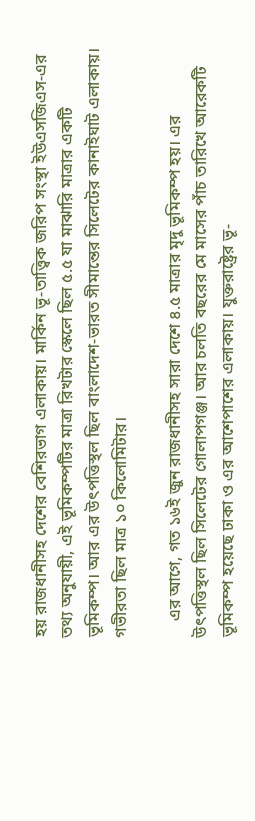হয় রাজধানীসহ দেশের বেশিরভাগ এলাকায়। মার্কিন ভূ-তাত্ত্বিক জরিপ সংস্থা ইউএসজিএস-এর তথ্য অনুযায়ী, এই ভূমিকম্পটির মাত্রা রিখটার স্কেলে ছিল ৫.৫ যা মাঝারি মাত্রার একটি ভূমিকম্প। আর এর উৎপত্তিস্থল ছিল বাংলাদেশ-ভারত সীমান্তের সিলেটের কানাইঘাট এলাকায়। গভীরতা ছিল মাত্র ১০ কিলোমিটার।

    এর আগে, গত ১৬ই জুন রাজধানীসহ সারা দেশে ৪.৫ মাত্রার মৃদু ভূমিকম্প হয়। এর উৎপত্তিস্থল ছিল সিলেটের গোলাপগঞ্জ। আর চলতি বছরের মে মাসের পাঁচ তারিখে আরেকটি ভূমিকম্প হয়েছে ঢাকা ও এর আশেপাশের এলাকায়। যুক্তরাষ্ট্রের ভূ-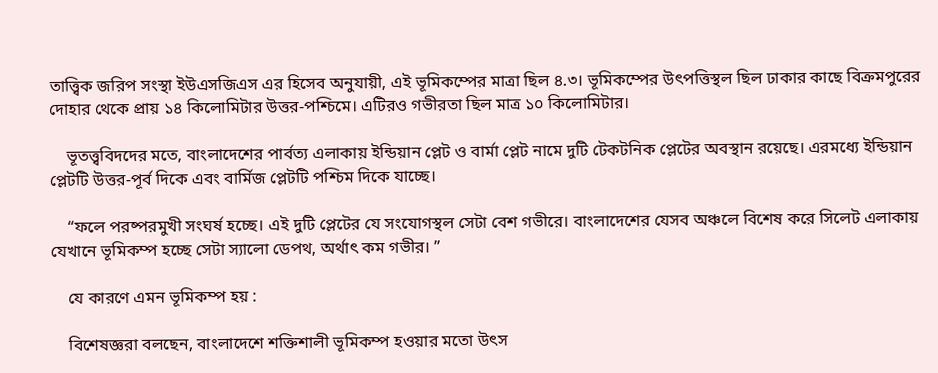তাত্ত্বিক জরিপ সংস্থা ইউএসজিএস এর হিসেব অনুযায়ী, এই ভূমিকম্পের মাত্রা ছিল ৪.৩। ভূমিকম্পের উৎপত্তিস্থল ছিল ঢাকার কাছে বিক্রমপুরের দোহার থেকে প্রায় ১৪ কিলোমিটার উত্তর-পশ্চিমে। এটিরও গভীরতা ছিল মাত্র ১০ কিলোমিটার।

    ভূতত্ত্ববিদদের মতে, বাংলাদেশের পার্বত্য এলাকায় ইন্ডিয়ান প্লেট ও বার্মা প্লেট নামে দুটি টেকটনিক প্লেটের অবস্থান রয়েছে। এরমধ্যে ইন্ডিয়ান প্লেটটি উত্তর-পূর্ব দিকে এবং বার্মিজ প্লেটটি পশ্চিম দিকে যাচ্ছে।

    “ফলে পরষ্পরমুখী সংঘর্ষ হচ্ছে। এই দুটি প্লেটের যে সংযোগস্থল সেটা বেশ গভীরে। বাংলাদেশের যেসব অঞ্চলে বিশেষ করে সিলেট এলাকায় যেখানে ভূমিকম্প হচ্ছে সেটা স্যালো ডেপথ, অর্থাৎ কম গভীর। ”

    যে কারণে এমন ভূমিকম্প হয় :

    বিশেষজ্ঞরা বলছেন, বাংলাদেশে শক্তিশালী ভূমিকম্প হওয়ার মতো উৎস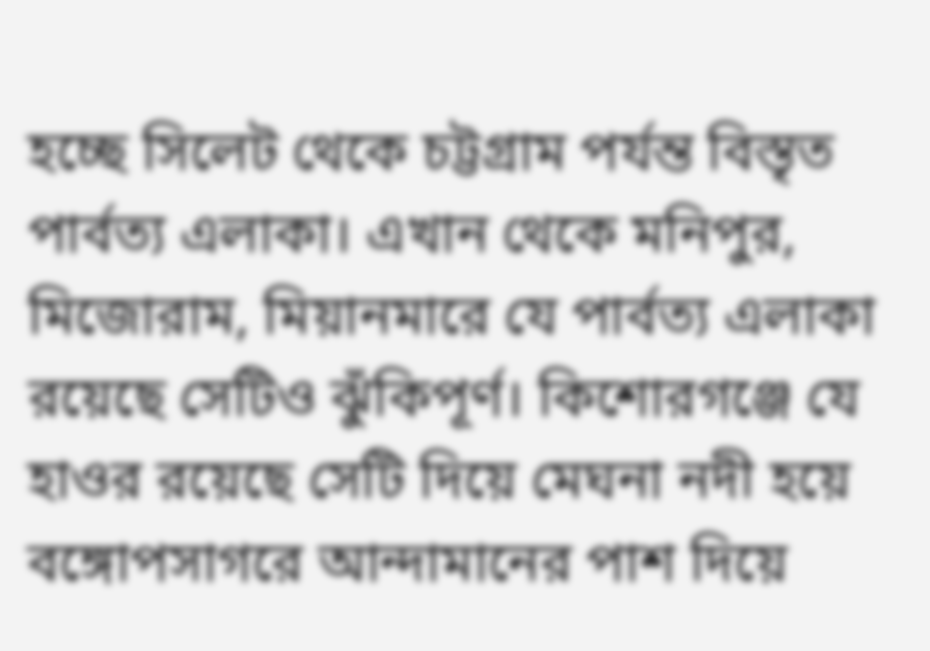হচ্ছে সিলেট থেকে চট্টগ্রাম পর্যন্ত বিস্তৃত পার্বত্য এলাকা। এখান থেকে মনিপুর, মিজোরাম, মিয়ানমারে যে পার্বত্য এলাকা রয়েছে সেটিও ঝুঁকিপূর্ণ। কিশোরগঞ্জে যে হাওর রয়েছে সেটি দিয়ে মেঘনা নদী হয়ে বঙ্গোপসাগরে আন্দামানের পাশ দিয়ে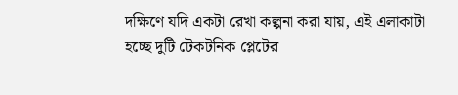দক্ষিণে যদি একটা রেখা কল্পনা করা যায়, এই এলাকাটা হচ্ছে দুটি টেকটনিক প্লেটের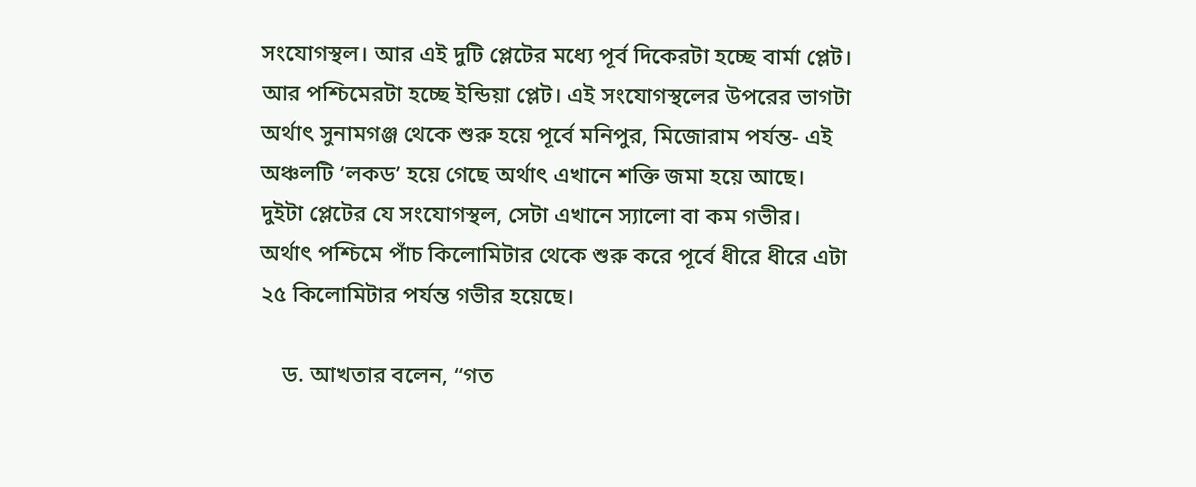সংযোগস্থল। আর এই দুটি প্লেটের মধ্যে পূর্ব দিকেরটা হচ্ছে বার্মা প্লেট। আর পশ্চিমেরটা হচ্ছে ইন্ডিয়া প্লেট। এই সংযোগস্থলের উপরের ভাগটা অর্থাৎ সুনামগঞ্জ থেকে শুরু হয়ে পূর্বে মনিপুর, মিজোরাম পর্যন্ত- এই অঞ্চলটি ‘লকড’ হয়ে গেছে অর্থাৎ এখানে শক্তি জমা হয়ে আছে। দুইটা প্লেটের যে সংযোগস্থল, সেটা এখানে স্যালো বা কম গভীর। অর্থাৎ পশ্চিমে পাঁচ কিলোমিটার থেকে শুরু করে পূর্বে ধীরে ধীরে এটা ২৫ কিলোমিটার পর্যন্ত গভীর হয়েছে।

    ড. আখতার বলেন, “গত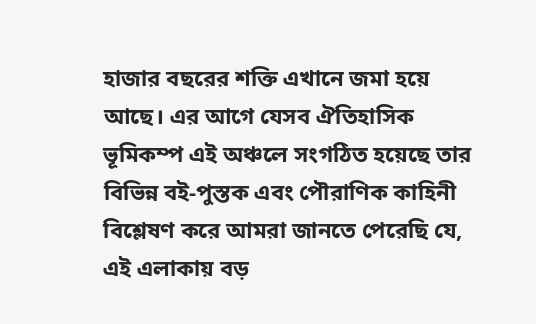হাজার বছরের শক্তি এখানে জমা হয়ে আছে। এর আগে যেসব ঐতিহাসিক ভূমিকম্প এই অঞ্চলে সংগঠিত হয়েছে তার বিভিন্ন বই-পুস্তক এবং পৌরাণিক কাহিনী বিশ্লেষণ করে আমরা জানতে পেরেছি যে, এই এলাকায় বড়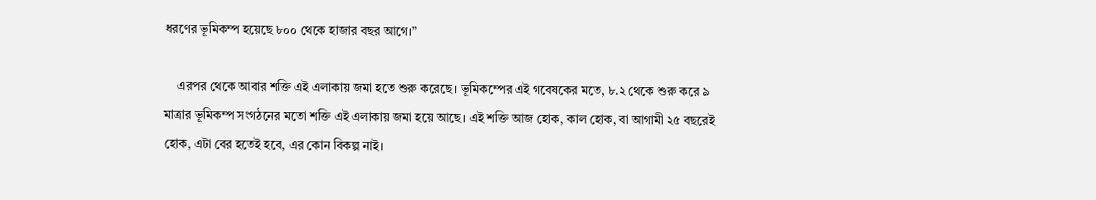ধরণের ভূমিকম্প হয়েছে ৮০০ থেকে হাজার বছর আগে।”

    এরপর থেকে আবার শক্তি এই এলাকায় জমা হতে শুরু করেছে। ভূমিকম্পের এই গবেষকের মতে, ৮.২ থেকে শুরু করে ৯ মাত্রার ভূমিকম্প সংগঠনের মতো শক্তি এই এলাকায় জমা হয়ে আছে। এই শক্তি আজ হোক, কাল হোক, বা আগামী ২৫ বছরেই হোক, এটা বের হতেই হবে, এর কোন বিকল্প নাই।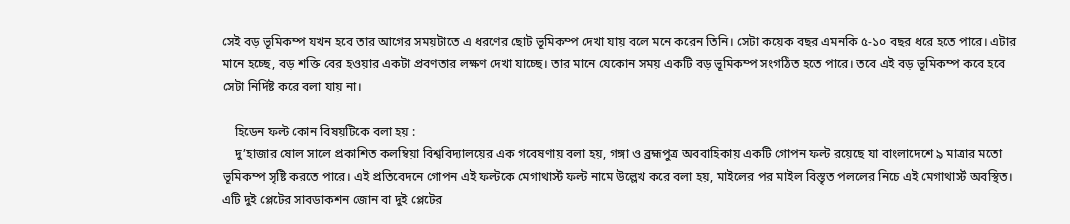সেই বড় ভূমিকম্প যখন হবে তার আগের সময়টাতে এ ধরণের ছোট ভূমিকম্প দেখা যায় বলে মনে করেন তিনি। সেটা কয়েক বছর এমনকি ৫-১০ বছর ধরে হতে পারে। এটার মানে হচ্ছে, বড় শক্তি বের হওয়ার একটা প্রবণতার লক্ষণ দেখা যাচ্ছে। তার মানে যেকোন সময় একটি বড় ভূমিকম্প সংগঠিত হতে পারে। তবে এই বড় ভূমিকম্প কবে হবে সেটা নির্দিষ্ট করে বলা যায় না।

    হিডেন ফল্ট কোন বিষয়টিকে বলা হয় :
    দু’হাজার ষোল সালে প্রকাশিত কলম্বিয়া বিশ্ববিদ্যালয়ের এক গবেষণায় বলা হয়, গঙ্গা ও ব্রহ্মপুত্র অববাহিকায় একটি গোপন ফল্ট রয়েছে যা বাংলাদেশে ৯ মাত্রার মতো ভূমিকম্প সৃষ্টি করতে পারে। এই প্রতিবেদনে গোপন এই ফল্টকে মেগাথার্স্ট ফল্ট নামে উল্লেখ করে বলা হয়, মাইলের পর মাইল বিস্তৃত পললের নিচে এই মেগাথার্স্ট অবস্থিত। এটি দুই প্লেটের সাবডাকশন জোন বা দুই প্লেটের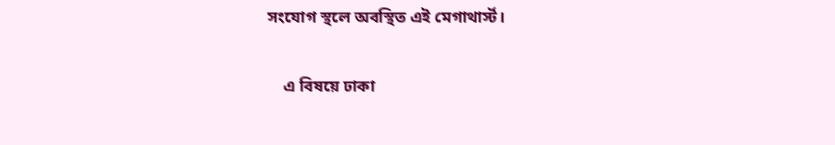সংযোগ স্থলে অবস্থিত এই মেগাথার্স্ট।

    এ বিষয়ে ঢাকা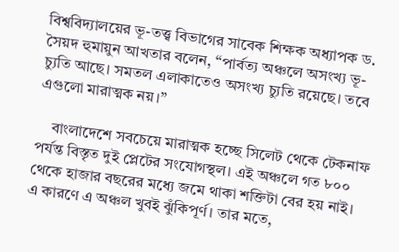বিশ্ববিদ্যালয়ের ভূ-তত্ত্ব বিভাগের সাবেক শিক্ষক অধ্যাপক ড. সৈয়দ হুমায়ুন আখতার বলেন, “পার্বত্য অঞ্চলে অসংখ্য ভূ-চ্যুতি আছে। সমতল এলাকাতেও অসংখ্য চ্যুতি রয়েছে। তবে এগুলো মারাত্মক নয়।”

    বাংলাদেশে সবচেয়ে মারাত্মক হচ্ছে সিলেট থেকে টেকনাফ পর্যন্ত বিস্তৃত দুই প্লেটের সংযোগস্থল। এই অঞ্চলে গত ৮০০ থেকে হাজার বছরের মধ্যে জমে থাকা শক্তিটা বের হয় নাই। এ কারণে এ অঞ্চল খুবই ঝুঁকিপূর্ণ। তার মতে,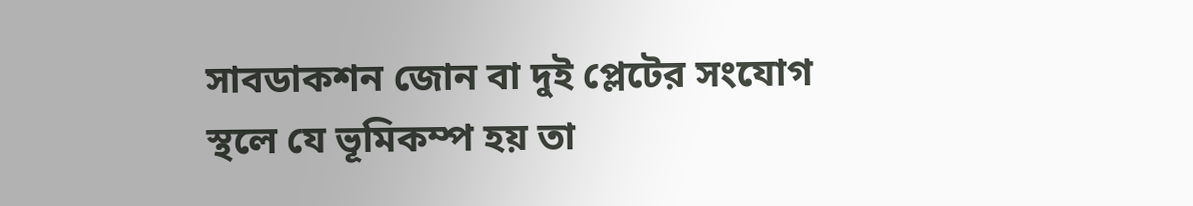সাবডাকশন জোন বা দুই প্লেটের সংযোগ স্থলে যে ভূমিকম্প হয় তা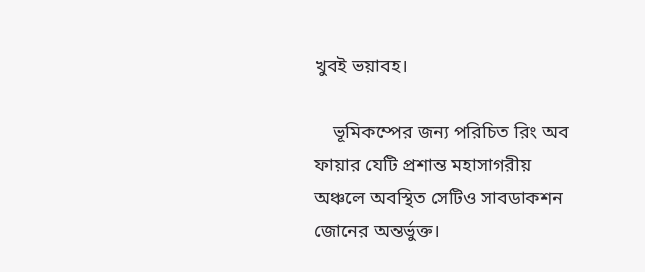খুবই ভয়াবহ।

    ভূমিকম্পের জন্য পরিচিত রিং অব ফায়ার যেটি প্রশান্ত মহাসাগরীয় অঞ্চলে অবস্থিত সেটিও সাবডাকশন জোনের অন্তর্ভুক্ত।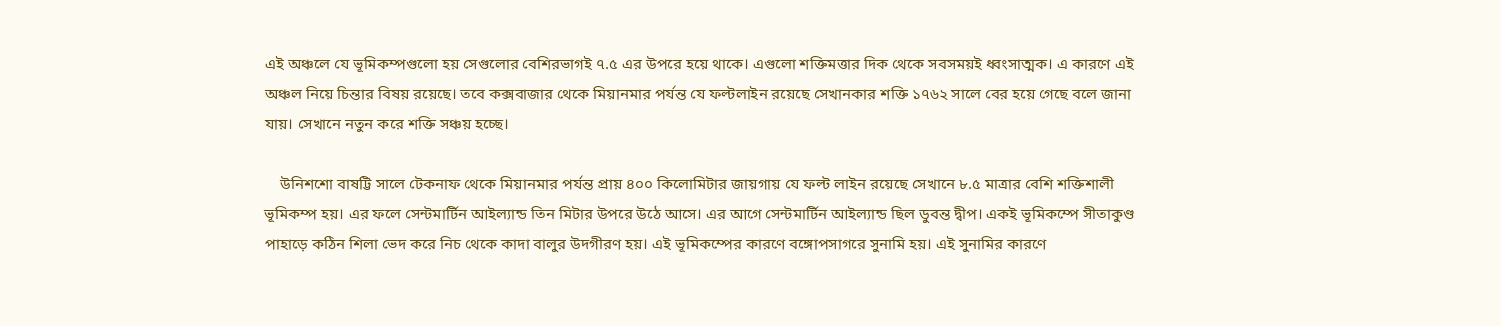এই অঞ্চলে যে ভূমিকম্পগুলো হয় সেগুলোর বেশিরভাগই ৭.৫ এর উপরে হয়ে থাকে। এগুলো শক্তিমত্তার দিক থেকে সবসময়ই ধ্বংসাত্মক। এ কারণে এই অঞ্চল নিয়ে চিন্তার বিষয় রয়েছে। তবে কক্সবাজার থেকে মিয়ানমার পর্যন্ত যে ফল্টলাইন রয়েছে সেখানকার শক্তি ১৭৬২ সালে বের হয়ে গেছে বলে জানা যায়। সেখানে নতুন করে শক্তি সঞ্চয় হচ্ছে।

    উনিশশো বাষট্টি সালে টেকনাফ থেকে মিয়ানমার পর্যন্ত প্রায় ৪০০ কিলোমিটার জায়গায় যে ফল্ট লাইন রয়েছে সেখানে ৮.৫ মাত্রার বেশি শক্তিশালী ভূমিকম্প হয়। এর ফলে সেন্টমার্টিন আইল্যান্ড তিন মিটার উপরে উঠে আসে। এর আগে সেন্টমার্টিন আইল্যান্ড ছিল ডুবন্ত দ্বীপ। একই ভূমিকম্পে সীতাকুণ্ড পাহাড়ে কঠিন শিলা ভেদ করে নিচ থেকে কাদা বালুর উদগীরণ হয়। এই ভূমিকম্পের কারণে বঙ্গোপসাগরে সুনামি হয়। এই সুনামির কারণে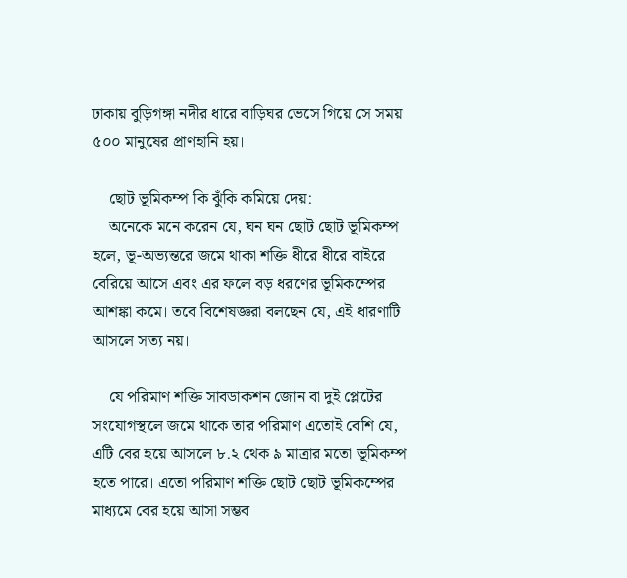ঢাকায় বুড়িগঙ্গা নদীর ধারে বাড়িঘর ভেসে গিয়ে সে সময় ৫০০ মানুষের প্রাণহানি হয়।

    ছোট ভূমিকম্প কি ঝুঁকি কমিয়ে দেয়:
    অনেকে মনে করেন যে, ঘন ঘন ছোট ছোট ভূমিকম্প হলে, ভূ-অভ্যন্তরে জমে থাকা শক্তি ধীরে ধীরে বাইরে বেরিয়ে আসে এবং এর ফলে বড় ধরণের ভূমিকম্পের আশঙ্কা কমে। তবে বিশেষজ্ঞরা বলছেন যে, এই ধারণাটি আসলে সত্য নয়।

    যে পরিমাণ শক্তি সাবডাকশন জোন বা দুই প্লেটের সংযোগস্থলে জমে থাকে তার পরিমাণ এতোই বেশি যে, এটি বের হয়ে আসলে ৮.২ থেক ৯ মাত্রার মতো ভূমিকম্প হতে পারে। এতো পরিমাণ শক্তি ছোট ছোট ভূমিকম্পের মাধ্যমে বের হয়ে আসা সম্ভব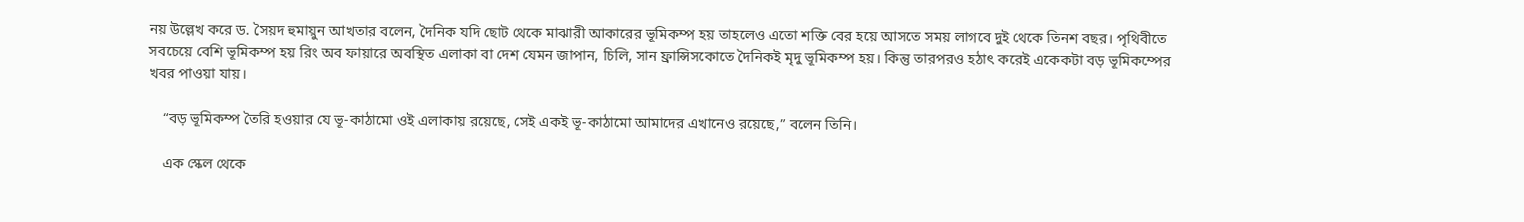নয় উল্লেখ করে ড. সৈয়দ হুমায়ুন আখতার বলেন, দৈনিক যদি ছোট থেকে মাঝারী আকারের ভূমিকম্প হয় তাহলেও এতো শক্তি বের হয়ে আসতে সময় লাগবে দুই থেকে তিনশ বছর। পৃথিবীতে সবচেয়ে বেশি ভূমিকম্প হয় রিং অব ফায়ারে অবস্থিত এলাকা বা দেশ যেমন জাপান, চিলি, সান ফ্রান্সিসকোতে দৈনিকই মৃদু ভূমিকম্প হয়। কিন্তু তারপরও হঠাৎ করেই একেকটা বড় ভূমিকম্পের খবর পাওয়া যায়।

    “বড় ভূমিকম্প তৈরি হওয়ার যে ভূ-কাঠামো ওই এলাকায় রয়েছে, সেই একই ভূ-কাঠামো আমাদের এখানেও রয়েছে,” বলেন তিনি।

    এক স্কেল থেকে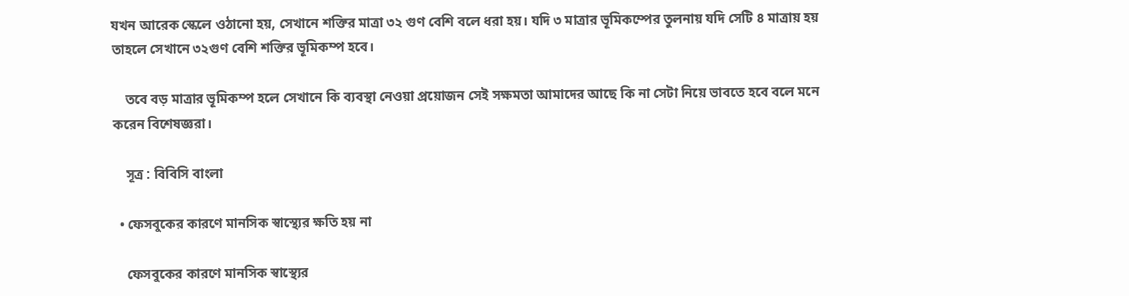যখন আরেক স্কেলে ওঠানো হয়, সেখানে শক্তির মাত্রা ৩২ গুণ বেশি বলে ধরা হয়। যদি ৩ মাত্রার ভূমিকম্পের তুলনায় যদি সেটি ৪ মাত্রায় হয় তাহলে সেখানে ৩২গুণ বেশি শক্তির ভূমিকম্প হবে।

    তবে বড় মাত্রার ভূমিকম্প হলে সেখানে কি ব্যবস্থা নেওয়া প্রয়োজন সেই সক্ষমতা আমাদের আছে কি না সেটা নিয়ে ভাবতে হবে বলে মনে করেন বিশেষজ্ঞরা।

    সূত্র : বিবিসি বাংলা

  • ফেসবুকের কারণে মানসিক স্বাস্থ্যের ক্ষতি হয় না

    ফেসবুকের কারণে মানসিক স্বাস্থ্যের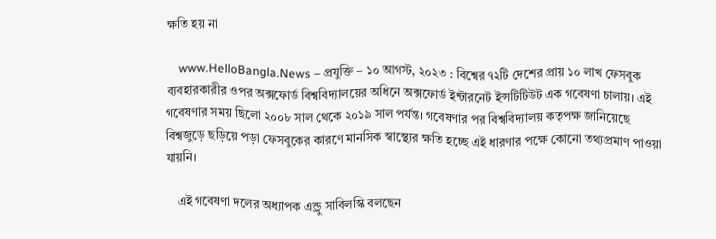ক্ষতি হয় না

    www.HelloBangla.News – প্রযুক্তি – ১০ আগস্ট, ২০২৩ : বিশ্বের ৭২টি দেশের প্রায় ১০ লাখ ফেসবুক ব্যবহারকারীর ওপর অক্সফোর্ড বিশ্ববিদ্যালয়ের অধিনে অক্সফোর্ড ইন্টারনেট ইন্সটিটিউট এক গবেষণা চালায়। এই গবেষণার সময় ছিলো ২০০৮ সাল থেকে ২০১৯ সাল পর্যন্ত। গবেষণার পর বিশ্ববিদ্যালয় কতৃপক্ষ জানিয়েছে বিশ্বজুড়ে ছড়িয়ে পড়া ফেসবুকের কারণে মানসিক স্বাস্থ্যের ক্ষতি হচ্ছে এই ধারণার পক্ষে কোনো তথ্যপ্রমাণ পাওয়া যায়নি।

    এই গবেষণা দলের অধ্যাপক এন্ড্রু সাবিলস্কি বলছেন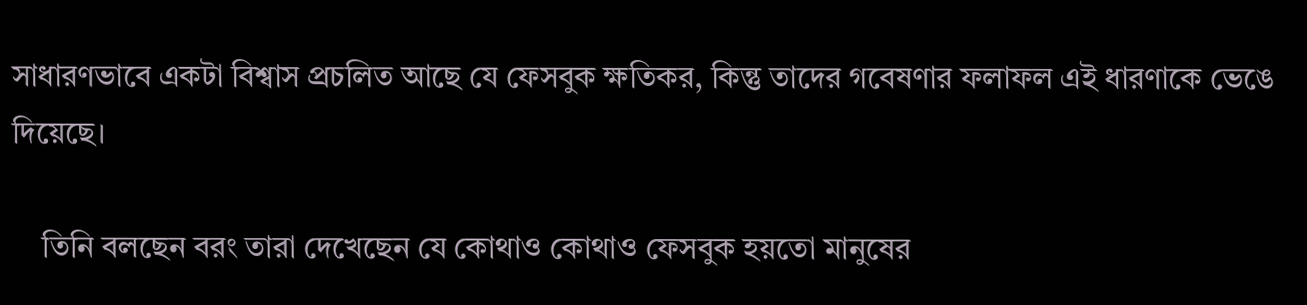সাধারণভাবে একটা বিশ্বাস প্রচলিত আছে যে ফেসবুক ক্ষতিকর, কিন্তু তাদের গবেষণার ফলাফল এই ধারণাকে ভেঙে দিয়েছে।

    তিনি বলছেন বরং তারা দেখেছেন যে কোথাও কোথাও ফেসবুক হয়তো মানুষের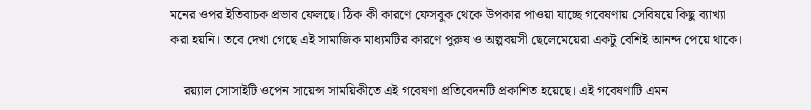মনের ওপর ইতিবাচক প্রভাব ফেলছে। ঠিক কী কারণে ফেসবুক থেকে উপকার পাওয়া যাচ্ছে গবেষণায় সেবিষয়ে কিছু ব্যাখ্যা করা হয়নি। তবে দেখা গেছে এই সামাজিক মাধ্যমটির কারণে পুরুষ ও অল্পবয়সী ছেলেমেয়েরা একটু বেশিই আনন্দ পেয়ে থাকে।

    রয়্যাল সোসাইটি ওপেন সায়েন্স সাময়িকীতে এই গবেষণা প্রতিবেদনটি প্রকাশিত হয়েছে। এই গবেষণাটি এমন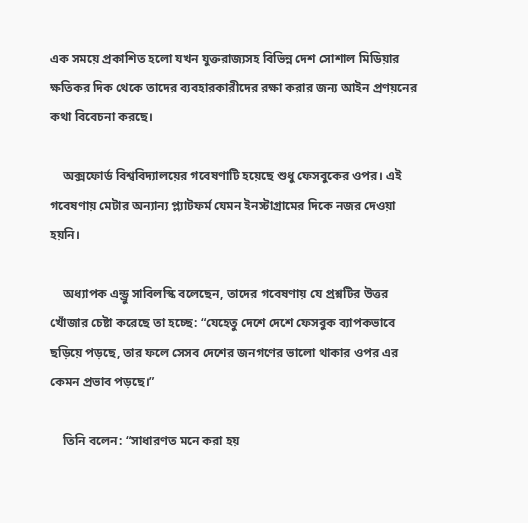এক সময়ে প্রকাশিত হলো যখন যুক্তরাজ্যসহ বিভিন্ন দেশ সোশাল মিডিয়ার ক্ষতিকর দিক থেকে তাদের ব্যবহারকারীদের রক্ষা করার জন্য আইন প্রণয়নের কথা বিবেচনা করছে।

    অক্সফোর্ড বিশ্ববিদ্যালয়ের গবেষণাটি হয়েছে শুধু ফেসবুকের ওপর। এই গবেষণায় মেটার অন্যান্য প্ল্যাটফর্ম যেমন ইনস্টাগ্রামের দিকে নজর দেওয়া হয়নি।

    অধ্যাপক এন্ড্রু সাবিলস্কি বলেছেন, তাদের গবেষণায় যে প্রশ্নটির উত্তর খোঁজার চেষ্টা করেছে তা হচ্ছে: “যেহেতু দেশে দেশে ফেসবুক ব্যাপকভাবে ছড়িয়ে পড়ছে, তার ফলে সেসব দেশের জনগণের ভালো থাকার ওপর এর কেমন প্রভাব পড়ছে।”

    তিনি বলেন: “সাধারণত মনে করা হয়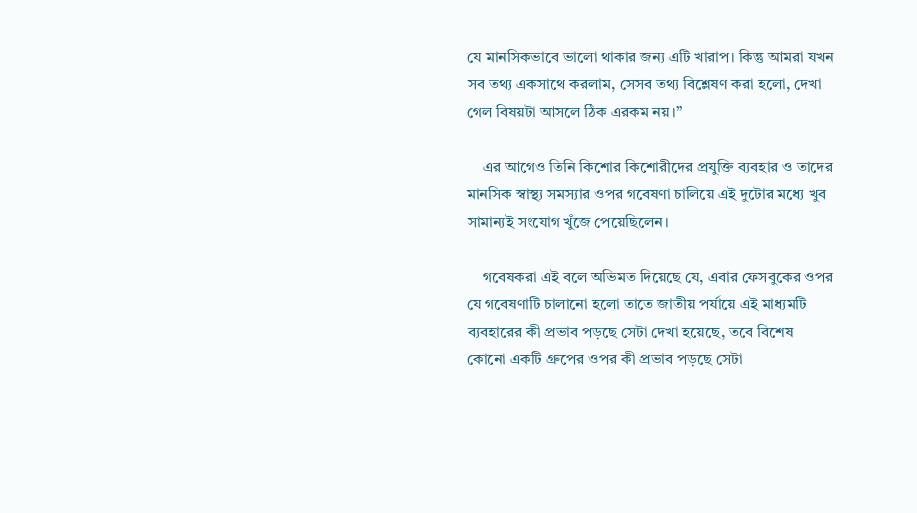যে মানসিকভাবে ভালো থাকার জন্য এটি খারাপ। কিন্তু আমরা যখন সব তথ্য একসাথে করলাম, সেসব তথ্য বিশ্লেষণ করা হলো, দেখা গেল বিষয়টা আসলে ঠিক এরকম নয়।”

    এর আগেও তিনি কিশোর কিশোরীদের প্রযুক্তি ব্যবহার ও তাদের মানসিক স্বাস্থ্য সমস্যার ওপর গবেষণা চালিয়ে এই দুটোর মধ্যে খুব সামান্যই সংযোগ খুঁজে পেয়েছিলেন।

    গবেষকরা এই বলে অভিমত দিয়েছে যে, এবার ফেসবুকের ওপর যে গবেষণাটি চালানো হলো তাতে জাতীয় পর্যায়ে এই মাধ্যমটি ব্যবহারের কী প্রভাব পড়ছে সেটা দেখা হয়েছে, তবে বিশেষ কোনো একটি গ্রুপের ওপর কী প্রভাব পড়ছে সেটা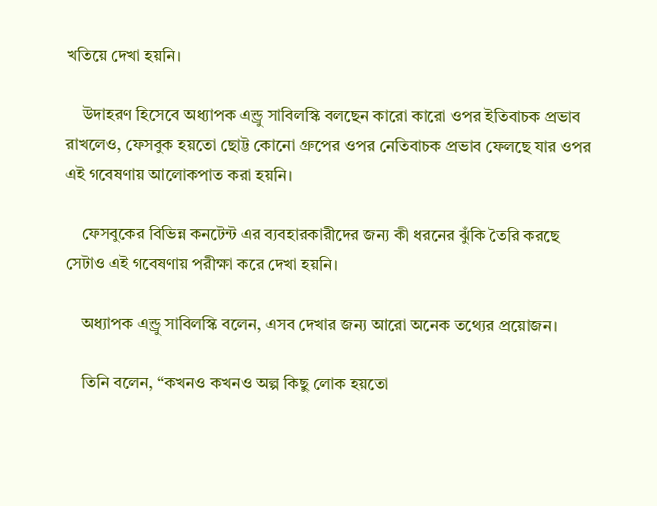খতিয়ে দেখা হয়নি।

    উদাহরণ হিসেবে অধ্যাপক এন্ড্রু সাবিলস্কি বলছেন কারো কারো ওপর ইতিবাচক প্রভাব রাখলেও, ফেসবুক হয়তো ছোট্ট কোনো গ্রুপের ওপর নেতিবাচক প্রভাব ফেলছে যার ওপর এই গবেষণায় আলোকপাত করা হয়নি।

    ফেসবুকের বিভিন্ন কনটেন্ট এর ব্যবহারকারীদের জন্য কী ধরনের ঝুঁকি তৈরি করছে সেটাও এই গবেষণায় পরীক্ষা করে দেখা হয়নি।

    অধ্যাপক এন্ড্রু সাবিলস্কি বলেন, এসব দেখার জন্য আরো অনেক তথ্যের প্রয়োজন।

    তিনি বলেন, “কখনও কখনও অল্প কিছু লোক হয়তো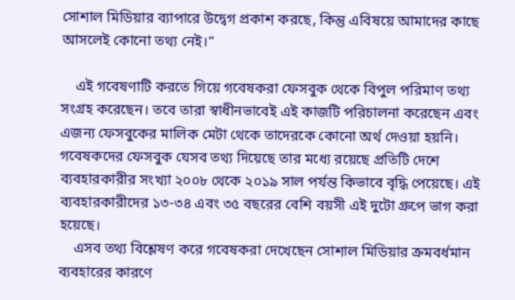সোশাল মিডিয়ার ব্যাপারে উদ্বেগ প্রকাশ করছে, কিন্তু এবিষয়ে আমাদের কাছে আসলেই কোনো তথ্য নেই।”

    এই গবেষণাটি করতে গিয়ে গবেষকরা ফেসবুক থেকে বিপুল পরিমাণ তথ্য সংগ্রহ করেছেন। তবে তারা স্বাধীনভাবেই এই কাজটি পরিচালনা করেছেন এবং এজন্য ফেসবুকের মালিক মেটা থেকে তাদেরকে কোনো অর্থ দেওয়া হয়নি। গবেষকদের ফেসবুক যেসব তথ্য দিয়েছে তার মধ্যে রয়েছে প্রতিটি দেশে ব্যবহারকারীর সংখ্যা ২০০৮ থেকে ২০১৯ সাল পর্যন্ত কিভাবে বৃদ্ধি পেয়েছে। এই ব্যবহারকারীদের ১৩-৩৪ এবং ৩৫ বছরের বেশি বয়সী এই দুটো গ্রুপে ভাগ করা হয়েছে।
    এসব তথ্য বিশ্লেষণ করে গবেষকরা দেখেছেন সোশাল মিডিয়ার ক্রমবর্ধমান ব্যবহারের কারণে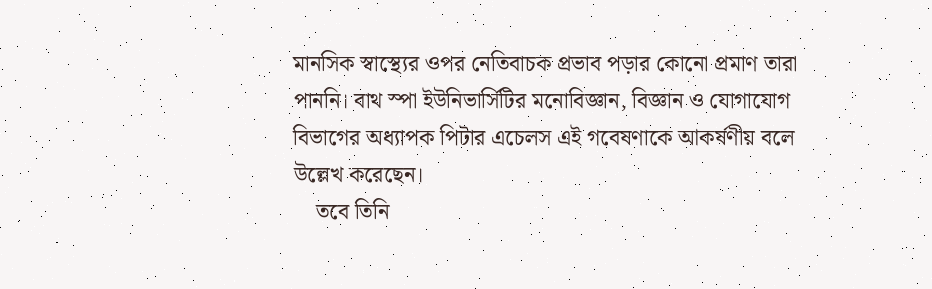মানসিক স্বাস্থ্যের ওপর নেতিবাচক প্রভাব পড়ার কোনো প্রমাণ তারা পাননি। বাথ স্পা ইউনিভার্সিটির মনোবিজ্ঞান, বিজ্ঞান ও যোগাযোগ বিভাগের অধ্যাপক পিটার এচেলস এই গবেষণাকে আকর্ষণীয় বলে উল্লেখ করেছেন।
    তবে তিনি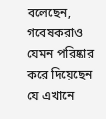বলেছেন, গবেষকরাও যেমন পরিষ্কার করে দিয়েছেন যে এখানে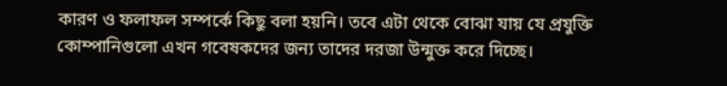কারণ ও ফলাফল সম্পর্কে কিছু বলা হয়নি। তবে এটা থেকে বোঝা যায় যে প্রযুক্তি কোম্পানিগুলো এখন গবেষকদের জন্য তাদের দরজা উন্মুক্ত করে দিচ্ছে।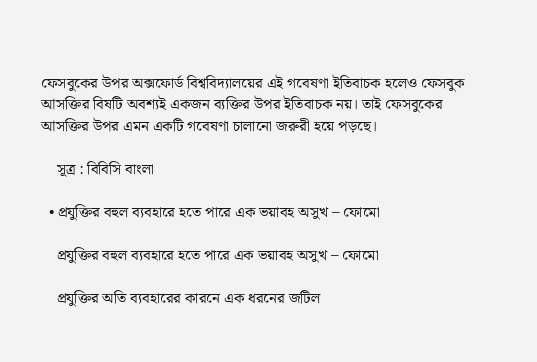ফেসবুকের উপর অক্সফোর্ড বিশ্ববিদ্যালয়ের এই গবেষণা ইতিবাচক হলেও ফেসবুক আসক্তির বিষটি অবশ্যই একজন ব্যক্তির উপর ইতিবাচক নয়। তাই ফেসবুকের আসক্তির উপর এমন একটি গবেষণা চালানো জরুরী হয়ে পড়ছে।

    সূত্র : বিবিসি বাংলা

  • প্রযুক্তির বহুল ব্যবহারে হতে পারে এক ভয়াবহ অসুখ – ফোমো

    প্রযুক্তির বহুল ব্যবহারে হতে পারে এক ভয়াবহ অসুখ – ফোমো

    প্রযুক্তির অতি ব্যবহারের কারনে এক ধরনের জটিল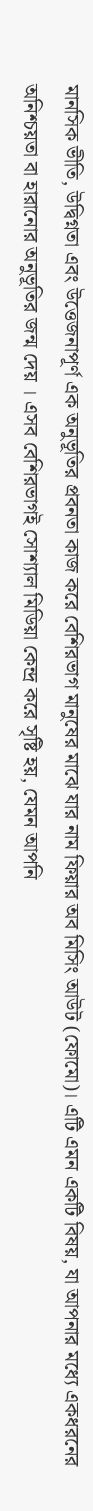মানসিক ভীতি, উদ্বিগ্নতা এবং উত্তেজনাপূর্ণ এক অনুভূতির প্রবনতা কাজ করে বেশিরভাগ মানুষের মাঝে যার নাম ফিয়ার অব মিসিং আউট (ফোমো)। এটি এমন একটি বিষয়, যা আপনার মধ্যে একধরনের অনিশ্চয়তা বা হারানোর অনুভূতির জন্ম দেয় । এসব বেশিরভাগই সোশ্যাল মিডিয়া কেন্দ্র করে সৃষ্টি হয়, যেমন আপনি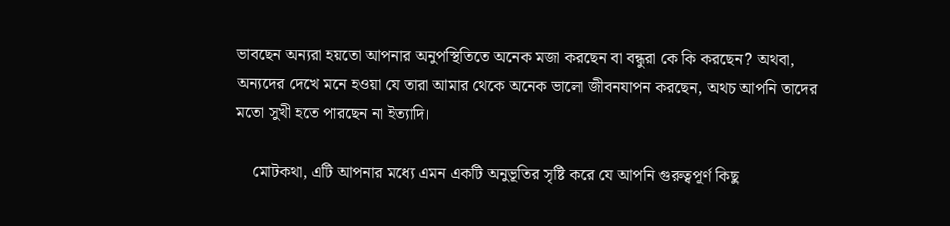ভাবছেন অন্যরা হয়তো আপনার অনুপস্থিতিতে অনেক মজা করছেন বা বন্ধুরা কে কি করছেন? অথবা, অন্যদের দেখে মনে হওয়া যে তারা আমার থেকে অনেক ভালো জীবনযাপন করছেন, অথচ আপনি তাদের মতো সুখী হতে পারছেন না ইত্যাদি।

    মোটকথা, এটি আপনার মধ্যে এমন একটি অনুভূতির সৃষ্টি করে যে আপনি গুরুত্বপূর্ণ কিছু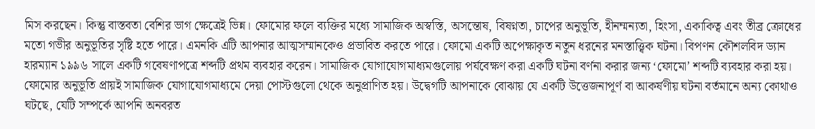মিস করছেন। কিন্তু বাস্তবতা বেশির ভাগ ক্ষেত্রেই ভিন্ন। ফোমোর ফলে ব্যক্তির মধ্যে সামাজিক অস্বস্তি, অসন্তোষ, বিষণ্নতা, চাপের অনুভূতি, হীনম্মন্যতা, হিংসা, একাকিত্ব এবং তীব্র ক্রোধের মতো গভীর অনুভূতির সৃষ্টি হতে পারে। এমনকি এটি আপনার আত্মসম্মানকেও প্রভাবিত করতে পারে। ফোমো একটি অপেক্ষাকৃত নতুন ধরনের মনস্তাত্ত্বিক ঘটনা। বিপণন কৌশলবিদ ড্যান হারম্যান ১৯৯৬ সালে একটি গবেষণাপত্রে শব্দটি প্রথম ব্যবহার করেন। সামাজিক যোগাযোগমাধ্যমগুলোয় পর্যবেক্ষণ করা একটি ঘটনা বর্ণনা করার জন্য ‘ফোমো’ শব্দটি ব্যবহার করা হয়। ফোমোর অনুভূতি প্রায়ই সামাজিক যোগাযোগমাধ্যমে দেয়া পোস্টগুলো থেকে অনুপ্রাণিত হয়। উদ্বেগটি আপনাকে বোঝায় যে একটি উত্তেজনাপূর্ণ বা আকর্ষণীয় ঘটনা বর্তমানে অন্য কোথাও ঘটছে, যেটি সম্পর্কে আপনি অনবরত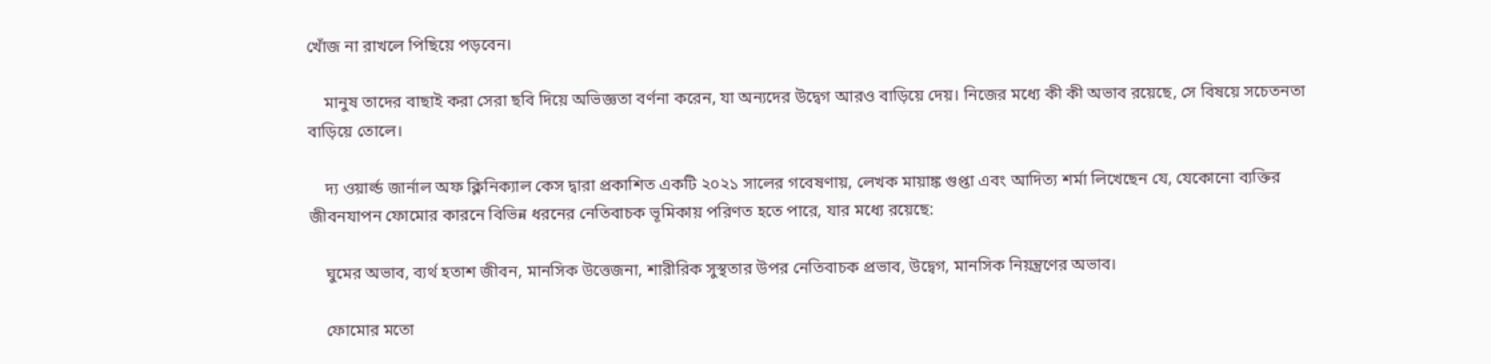খোঁজ না রাখলে পিছিয়ে পড়বেন।

    মানুষ তাদের বাছাই করা সেরা ছবি দিয়ে অভিজ্ঞতা বর্ণনা করেন, যা অন্যদের উদ্বেগ আরও বাড়িয়ে দেয়। নিজের মধ্যে কী কী অভাব রয়েছে, সে বিষয়ে সচেতনতা বাড়িয়ে তোলে।

    দ্য ওয়ার্ল্ড জার্নাল অফ ক্লিনিক্যাল কেস দ্বারা প্রকাশিত একটি ২০২১ সালের গবেষণায়, লেখক মায়াঙ্ক গুপ্তা এবং আদিত্য শর্মা লিখেছেন যে, যেকোনো ব্যক্তির জীবনযাপন ফোমোর কারনে বিভিন্ন ধরনের নেতিবাচক ভূমিকায় পরিণত হতে পারে, যার মধ্যে রয়েছে:

    ঘুমের অভাব, ব্যর্থ হতাশ জীবন, মানসিক উত্তেজনা, শারীরিক সুস্থতার উপর নেতিবাচক প্রভাব, উদ্বেগ, মানসিক নিয়ন্ত্রণের অভাব।

    ফোমোর মতো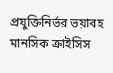প্রযুক্তিনির্ভর ভয়াবহ মানসিক ক্রাইসিস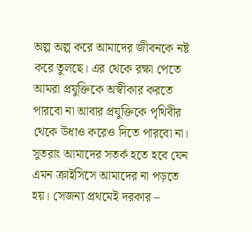অল্প অল্প করে আমাদের জীবনকে নষ্ট করে তুলছে। এর থেকে রক্ষা পেতে আমরা প্রযুক্তিকে অস্বীকার করতে পারবো না আবার প্রযুক্তিকে পৃথিবীর থেকে উধাও করেও দিতে পারবো না। সুতরাং আমাদের সতর্ক হতে হবে যেন এমন ক্রাইসিসে আমাদের না পড়তে হয়। সেজন্য প্রথমেই দরকার –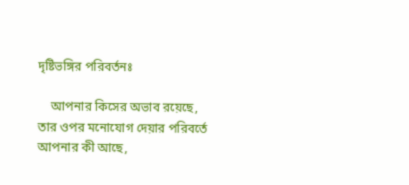দৃষ্টিভঙ্গির পরিবর্তনঃ

    আপনার কিসের অভাব রয়েছে, তার ওপর মনোযোগ দেয়ার পরিবর্তে আপনার কী আছে,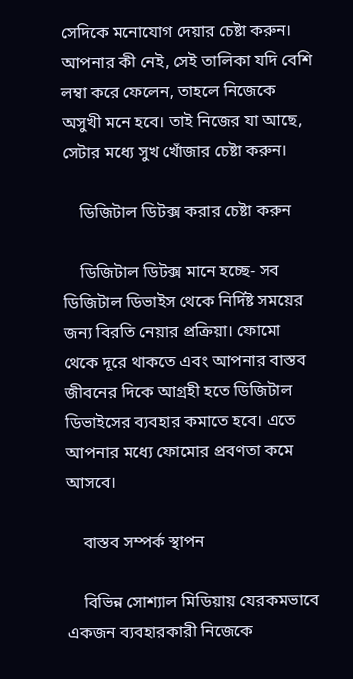সেদিকে মনোযোগ দেয়ার চেষ্টা করুন। আপনার কী নেই, সেই তালিকা যদি বেশি লম্বা করে ফেলেন, তাহলে নিজেকে অসুখী মনে হবে। তাই নিজের যা আছে, সেটার মধ্যে সুখ খোঁজার চেষ্টা করুন।

    ডিজিটাল ডিটক্স করার চেষ্টা করুন

    ডিজিটাল ডিটক্স মানে হচ্ছে- সব ডিজিটাল ডিভাইস থেকে নির্দিষ্ট সময়ের জন্য বিরতি নেয়ার প্রক্রিয়া। ফোমো থেকে দূরে থাকতে এবং আপনার বাস্তব জীবনের দিকে আগ্রহী হতে ডিজিটাল ডিভাইসের ব্যবহার কমাতে হবে। এতে আপনার মধ্যে ফোমোর প্রবণতা কমে আসবে।

    বাস্তব সম্পর্ক স্থাপন

    বিভিন্ন সোশ্যাল মিডিয়ায় যেরকমভাবে একজন ব্যবহারকারী নিজেকে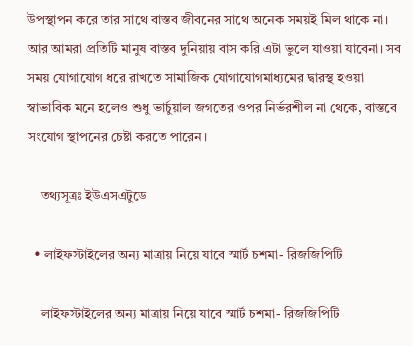উপস্থাপন করে তার সাথে বাস্তব জীবনের সাথে অনেক সময়ই মিল থাকে না। আর আমরা প্রতিটি মানুষ বাস্তব দুনিয়ায় বাস করি এটা ভুলে যাওয়া যাবেনা। সব সময় যোগাযোগ ধরে রাখতে সামাজিক যোগাযোগমাধ্যমের দ্বারস্থ হওয়া স্বাভাবিক মনে হলেও শুধু ভার্চুয়াল জগতের ওপর নির্ভরশীল না থেকে, বাস্তবে সংযোগ স্থাপনের চেষ্টা করতে পারেন।

    তথ্যসূত্রঃ ইউএসএটুডে

  • লাইফস্টাইলের অন্য মাত্রায় নিয়ে যাবে স্মার্ট চশমা- রিজজিপিটি

    লাইফস্টাইলের অন্য মাত্রায় নিয়ে যাবে স্মার্ট চশমা- রিজজিপিটি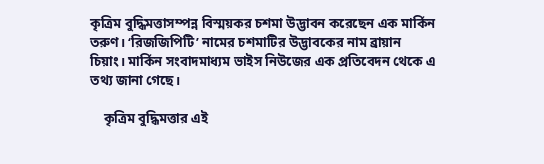কৃত্রিম বুদ্ধিমত্তাসম্পন্ন বিস্ময়কর চশমা উদ্ভাবন করেছেন এক মার্কিন তরুণ। ‘রিজজিপিটি’ নামের চশমাটির উদ্ভাবকের নাম ব্রায়ান চিয়াং। মার্কিন সংবাদমাধ্যম ভাইস নিউজের এক প্রতিবেদন থেকে এ তথ্য জানা গেছে।

    কৃত্রিম বুদ্ধিমত্তার এই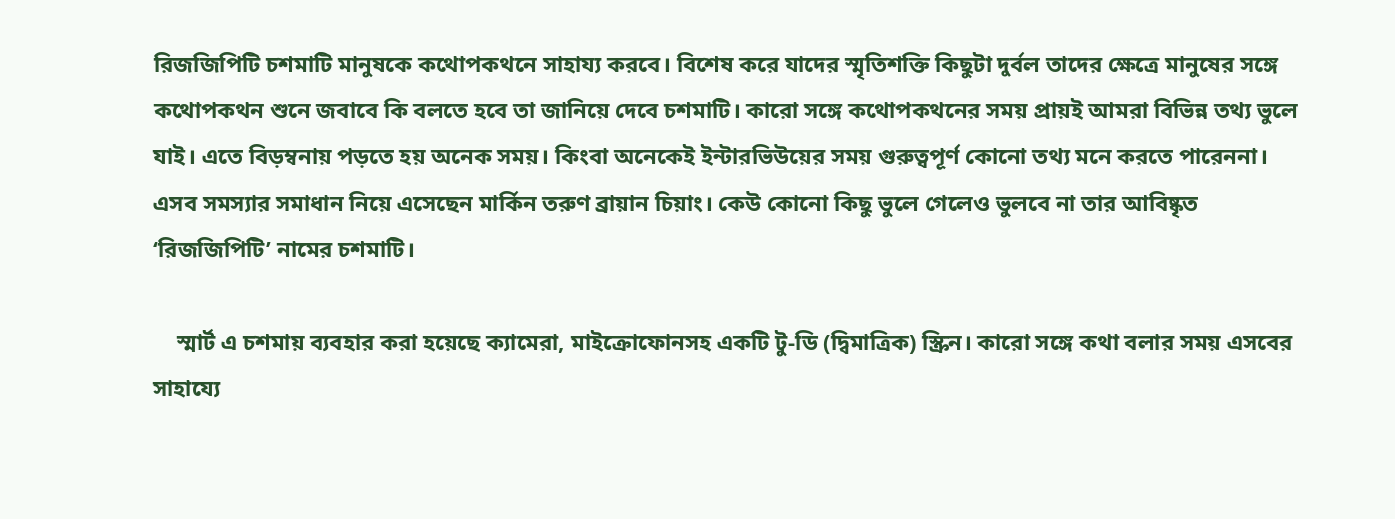রিজজিপিটি চশমাটি মানুষকে কথোপকথনে সাহায্য করবে। বিশেষ করে যাদের স্মৃতিশক্তি কিছুটা দুর্বল তাদের ক্ষেত্রে মানুষের সঙ্গে কথোপকথন শুনে জবাবে কি বলতে হবে তা জানিয়ে দেবে চশমাটি। কারো সঙ্গে কথোপকথনের সময় প্রায়ই আমরা বিভিন্ন তথ্য ভুলে যাই। এতে বিড়ম্বনায় পড়তে হয় অনেক সময়। কিংবা অনেকেই ইন্টারভিউয়ের সময় গুরুত্বপূর্ণ কোনো তথ্য মনে করতে পারেননা। এসব সমস্যার সমাধান নিয়ে এসেছেন মার্কিন তরুণ ব্রায়ান চিয়াং। কেউ কোনো কিছু ভুলে গেলেও ভুলবে না তার আবিষ্কৃত ‘রিজজিপিটি’ নামের চশমাটি।

    স্মার্ট এ চশমায় ব্যবহার করা হয়েছে ক্যামেরা, মাইক্রোফোনসহ একটি টু-ডি (দ্বিমাত্রিক) স্ক্রিন। কারো সঙ্গে কথা বলার সময় এসবের সাহায্যে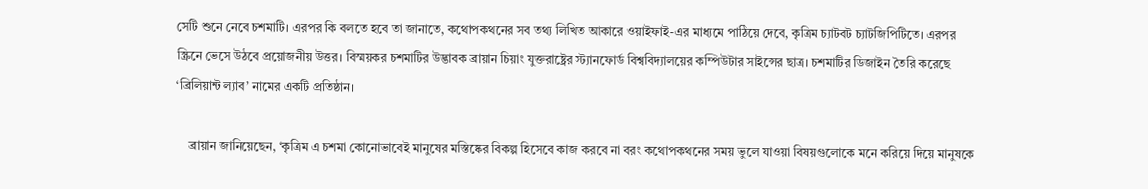সেটি শুনে নেবে চশমাটি। এরপর কি বলতে হবে তা জানাতে, কথোপকথনের সব তথ্য লিখিত আকারে ওয়াইফাই-এর মাধ্যমে পাঠিয়ে দেবে, কৃত্রিম চ্যাটবট চ্যাটজিপিটিতে। এরপর স্ক্রিনে ভেসে উঠবে প্রয়োজনীয় উত্তর। বিস্ময়কর চশমাটির উদ্ভাবক ব্রায়ান চিয়াং যুক্তরাষ্ট্রের স্ট্যানফোর্ড বিশ্ববিদ্যালয়ের কম্পিউটার সাইন্সের ছাত্র। চশমাটির ডিজাইন তৈরি করেছে ‘ব্রিলিয়ান্ট ল্যাব’ নামের একটি প্রতিষ্ঠান।

    ব্রায়ান জানিয়েছেন, ‘কৃত্রিম এ চশমা কোনোভাবেই মানুষের মস্তিষ্কের বিকল্প হিসেবে কাজ করবে না বরং কথোপকথনের সময় ভুলে যাওয়া বিষয়গুলোকে মনে করিয়ে দিয়ে মানুষকে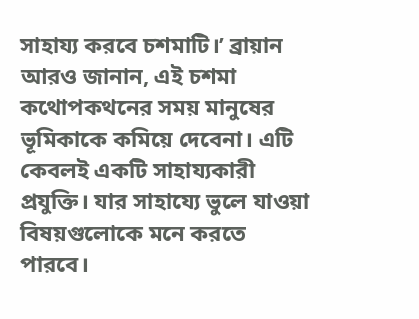সাহায্য করবে চশমাটি।’ ব্রায়ান আরও জানান, এই চশমা কথোপকথনের সময় মানুষের ভূমিকাকে কমিয়ে দেবেনা। এটি কেবলই একটি সাহায্যকারী প্রযুক্তি। যার সাহায্যে ভুলে যাওয়া বিষয়গুলোকে মনে করতে পারবে।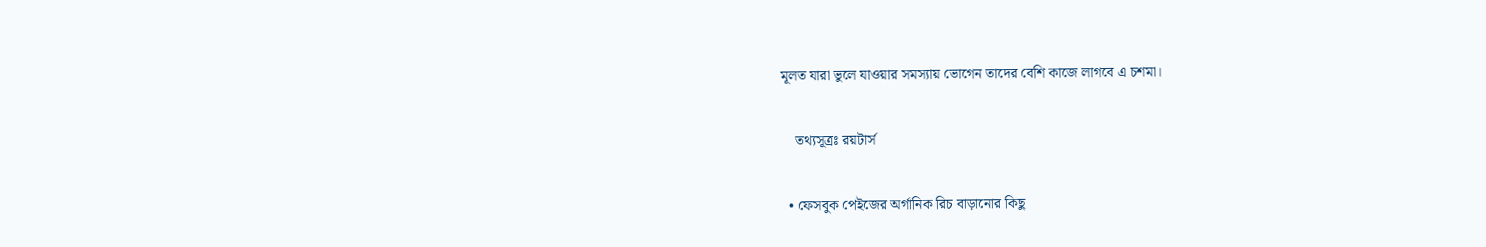মূলত যারা ভুলে যাওয়ার সমস্যায় ভোগেন তাদের বেশি কাজে লাগবে এ চশমা।

    তথ্যসূত্রঃ রয়টার্স

  • ফেসবুক পেইজের অর্গানিক রিচ বাড়ানোর কিছু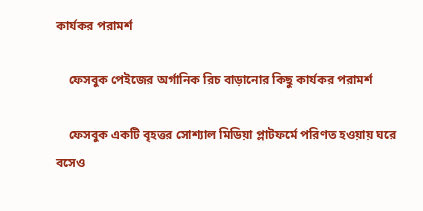কার্যকর পরামর্শ

    ফেসবুক পেইজের অর্গানিক রিচ বাড়ানোর কিছু কার্যকর পরামর্শ

    ফেসবুক একটি বৃহত্তর সোশ্যাল মিডিয়া প্লাটফর্মে পরিণত হওয়ায় ঘরে বসেও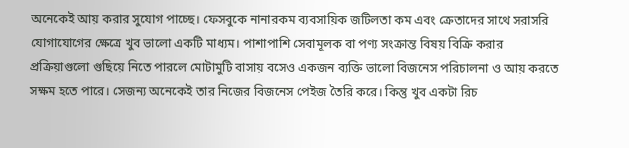অনেকেই আয় করার সুযোগ পাচ্ছে। ফেসবুকে নানারকম ব্যবসায়িক জটিলতা কম এবং ক্রেতাদের সাথে সরাসরি যোগাযোগের ক্ষেত্রে খুব ভালো একটি মাধ্যম। পাশাপাশি সেবামূলক বা পণ্য সংক্রান্ত বিষয় বিক্রি করার প্রক্রিয়াগুলো গুছিয়ে নিতে পারলে মোটামুটি বাসায় বসেও একজন ব্যক্তি ভালো বিজনেস পরিচালনা ও আয় করতে সক্ষম হতে পারে। সেজন্য অনেকেই তার নিজের বিজনেস পেইজ তৈরি করে। কিন্তু খুব একটা রিচ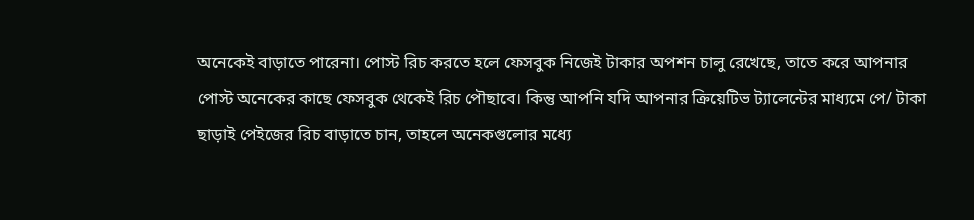অনেকেই বাড়াতে পারেনা। পোস্ট রিচ করতে হলে ফেসবুক নিজেই টাকার অপশন চালু রেখেছে, তাতে করে আপনার পোস্ট অনেকের কাছে ফেসবুক থেকেই রিচ পৌছাবে। কিন্তু আপনি যদি আপনার ক্রিয়েটিভ ট্যালেন্টের মাধ্যমে পে/ টাকা ছাড়াই পেইজের রিচ বাড়াতে চান, তাহলে অনেকগুলোর মধ্যে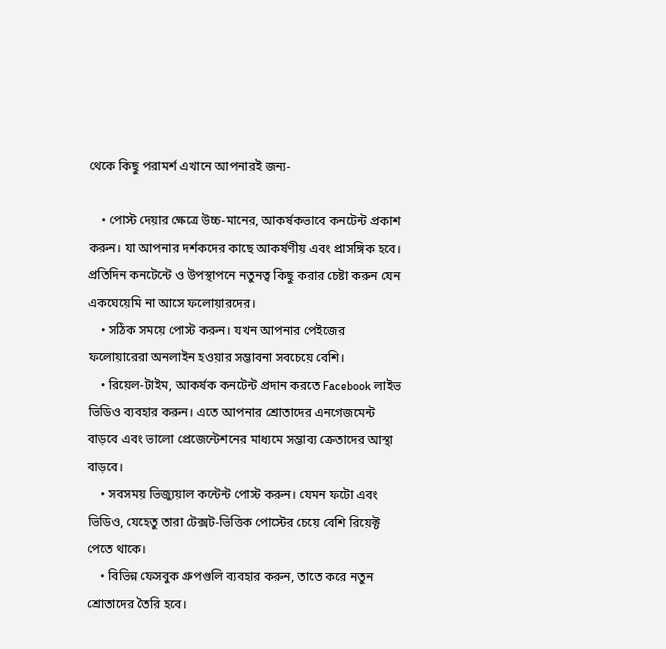থেকে কিছু পরামর্শ এখানে আপনারই জন্য-

    • পোস্ট দেয়ার ক্ষেত্রে উচ্চ-মানের, আকর্ষকভাবে কনটেন্ট প্রকাশ করুন। যা আপনার দর্শকদের কাছে আকর্ষণীয় এবং প্রাসঙ্গিক হবে। প্রতিদিন কনটেন্টে ও উপস্থাপনে নতুনত্ব কিছু করার চেষ্টা করুন যেন একঘেয়েমি না আসে ফলোয়ারদের।
    • সঠিক সময়ে পোস্ট করুন। যখন আপনার পেইজের ফলোয়ারেরা অনলাইন হওয়ার সম্ভাবনা সবচেয়ে বেশি।
    • রিয়েল-টাইম, আকর্ষক কনটেন্ট প্রদান করতে Facebook লাইভ ভিডিও ব্যবহার করুন। এতে আপনার শ্রোতাদের এনগেজমেন্ট বাড়বে এবং ভালো প্রেজেন্টেশনের মাধ্যমে সম্ভাব্য ক্রেতাদের আস্থা বাড়বে।
    • সবসময় ভিজ্যুয়াল কন্টেন্ট পোস্ট করুন। যেমন ফটো এবং ভিডিও, যেহেতু তারা টেক্সট-ভিত্তিক পোস্টের চেয়ে বেশি রিয়েক্ট পেতে থাকে।
    • বিভিন্ন ফেসবুক গ্রুপগুলি ব্যবহার করুন, তাতে করে নতুন শ্রোতাদের তৈরি হবে।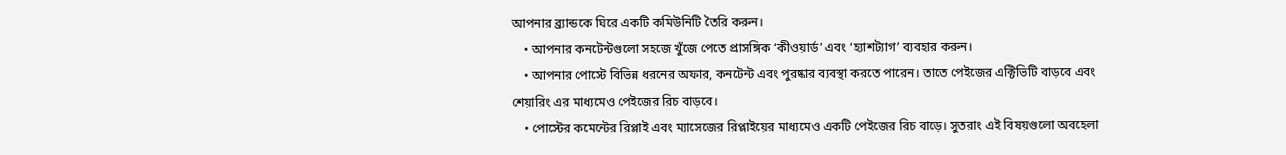আপনার ব্র্যান্ডকে ঘিরে একটি কমিউনিটি তৈরি করুন।
    • আপনার কনটেন্টগুলো সহজে খুঁজে পেতে প্রাসঙ্গিক ‘কীওয়ার্ড’ এবং ‘হ্যাশট্যাগ’ ব্যবহার করুন।
    • আপনার পোস্টে বিভিন্ন ধরনের অফার, কনটেন্ট এবং পুরষ্কার ব্যবস্থা করতে পারেন। তাতে পেইজের এক্টিভিটি বাড়বে এবং শেয়ারিং এর মাধ্যমেও পেইজের রিচ বাড়বে।
    • পোস্টের কমেন্টের রিপ্লাই এবং ম্যাসেজের রিপ্লাইয়ের মাধ্যমেও একটি পেইজের রিচ বাড়ে। সুতরাং এই বিষয়গুলো অবহেলা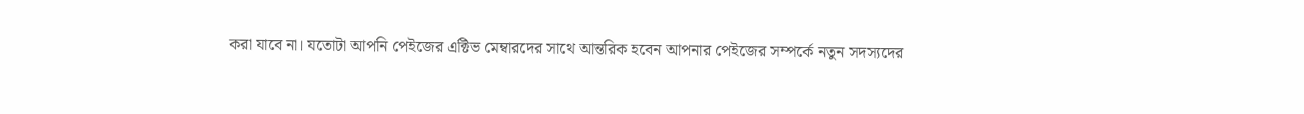করা যাবে না। যতোটা আপনি পেইজের এক্টিভ মেম্বারদের সাথে আন্তরিক হবেন আপনার পেইজের সম্পর্কে নতুন সদস্যদের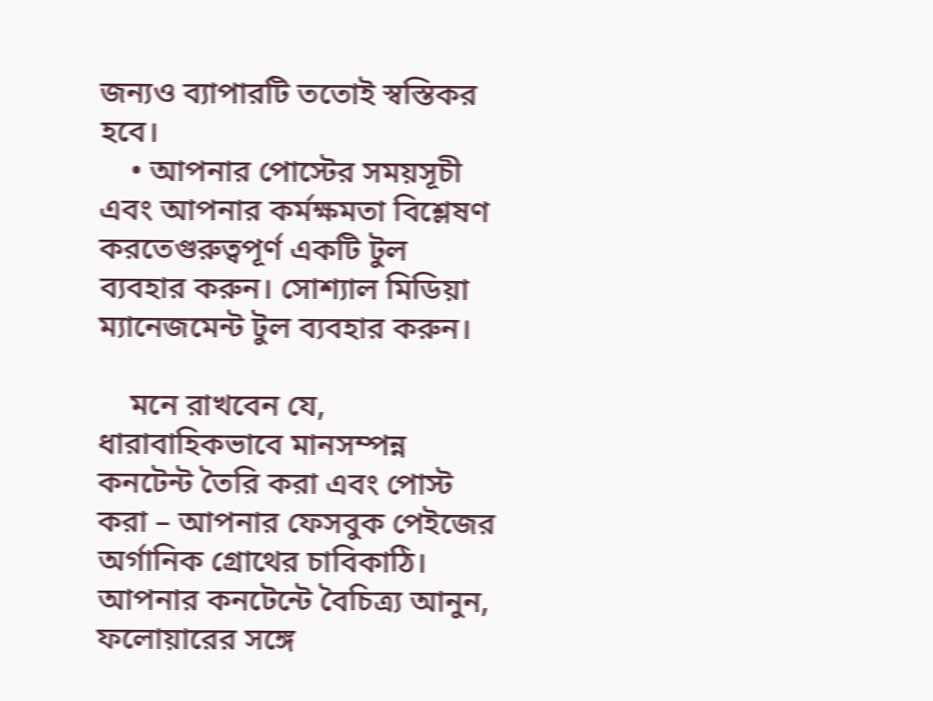জন্যও ব্যাপারটি ততোই স্বস্তিকর হবে।
    • আপনার পোস্টের সময়সূচী এবং আপনার কর্মক্ষমতা বিশ্লেষণ করতেগুরুত্বপূর্ণ একটি টুল ব্যবহার করুন। সোশ্যাল মিডিয়া ম্যানেজমেন্ট টুল ব্যবহার করুন।

    মনে রাখবেন যে, ধারাবাহিকভাবে মানসম্পন্ন কনটেন্ট তৈরি করা এবং পোস্ট করা – আপনার ফেসবুক পেইজের অর্গানিক গ্রোথের চাবিকাঠি। আপনার কনটেন্টে বৈচিত্র্য আনুন, ফলোয়ারের সঙ্গে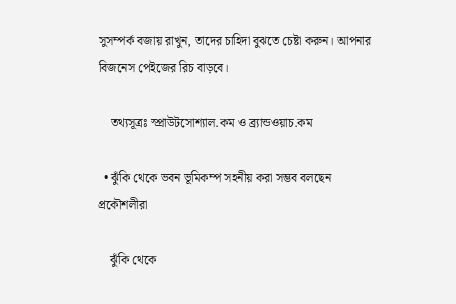সুসম্পর্ক বজায় রাখুন, তাদের চাহিদা বুঝতে চেষ্টা করুন। আপনার বিজনেস পেইজের রিচ বাড়বে।

    তথ্যসূত্রঃ স্প্রাউটসোশ্যাল.কম ও ব্র্যান্ডওয়াচ.কম

  • ঝুঁকি থেকে ভবন ভূমিকম্প সহনীয় করা সম্ভব বলছেন প্রকৌশলীরা

    ঝুঁকি থেকে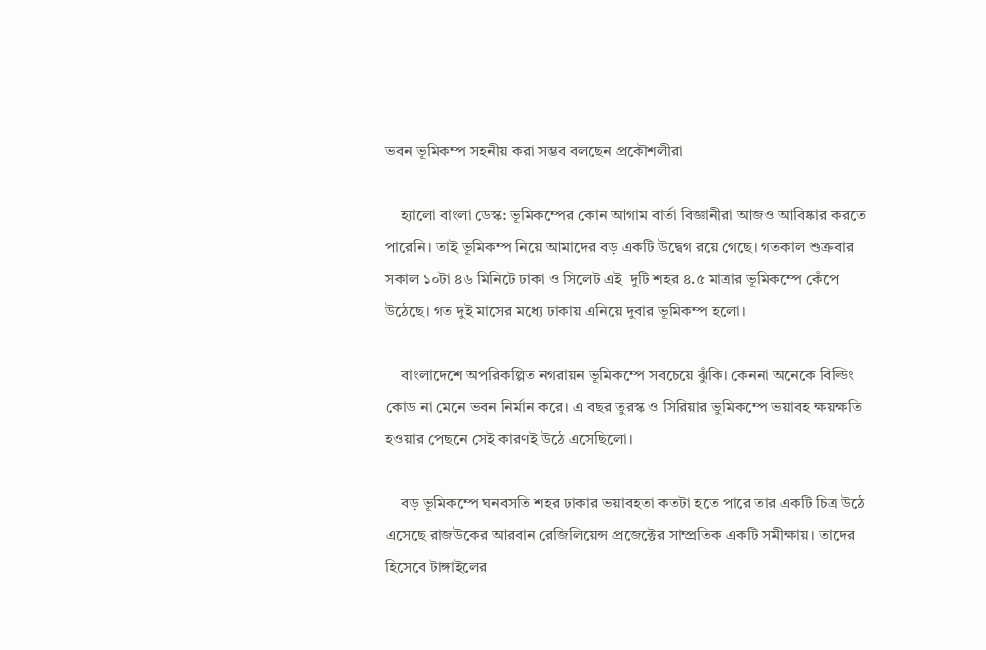ভবন ভূমিকম্প সহনীয় করা সম্ভব বলছেন প্রকৌশলীরা

    হ্যালো বাংলা ডেস্ক: ভূমিকম্পের কোন আগাম বার্তা বিজ্ঞানীরা আজও আবিষ্কার করতে পারেনি। তাই ভূমিকম্প নিয়ে আমাদের বড় একটি উদ্বেগ রয়ে গেছে। গতকাল শুক্রবার সকাল ১০টা ৪৬ মিনিটে ঢাকা ও সিলেট এই  দুটি শহর ৪.৫ মাত্রার ভূমিকম্পে কেঁপে উঠেছে। গত দুই মাসের মধ্যে ঢাকায় এনিয়ে দুবার ভূমিকম্প হলো।

    বাংলাদেশে অপরিকল্পিত নগরায়ন ভূমিকম্পে সবচেয়ে ঝুঁকি। কেননা অনেকে বিল্ডিং কোড না মেনে ভবন নির্মান করে। এ বছর তুরস্ক ও সিরিয়ার ভুমিকম্পে ভয়াবহ ক্ষয়ক্ষতি হওয়ার পেছনে সেই কারণই উঠে এসেছিলো।

    বড় ভূমিকম্পে ঘনবসতি শহর ঢাকার ভয়াবহতা কতটা হতে পারে তার একটি চিত্র উঠে এসেছে রাজউকের আরবান রেজিলিয়েন্স প্রজেক্টের সাম্প্রতিক একটি সমীক্ষায়। তাদের হিসেবে টাঙ্গাইলের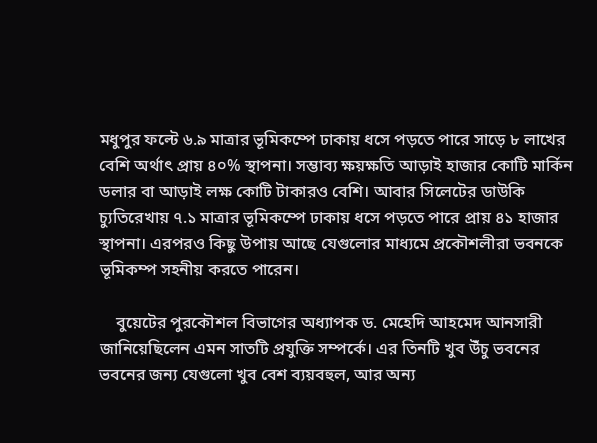মধুপুর ফল্টে ৬.৯ মাত্রার ভূমিকম্পে ঢাকায় ধসে পড়তে পারে সাড়ে ৮ লাখের বেশি অর্থাৎ প্রায় ৪০% স্থাপনা। সম্ভাব্য ক্ষয়ক্ষতি আড়াই হাজার কোটি মার্কিন ডলার বা আড়াই লক্ষ কোটি টাকারও বেশি। আবার সিলেটের ডাউকি চ্যুতিরেখায় ৭.১ মাত্রার ভূমিকম্পে ঢাকায় ধসে পড়তে পারে প্রায় ৪১ হাজার স্থাপনা। এরপরও কিছু উপায় আছে যেগুলোর মাধ্যমে প্রকৌশলীরা ভবনকে ভূমিকম্প সহনীয় করতে পারেন।

    বুয়েটের পুরকৌশল বিভাগের অধ্যাপক ড. মেহেদি আহমেদ আনসারী জানিয়েছিলেন এমন সাতটি প্রযুক্তি সম্পর্কে। এর তিনটি খুব উঁচু ভবনের ভবনের জন্য যেগুলো খুব বেশ ব্যয়বহুল, আর অন্য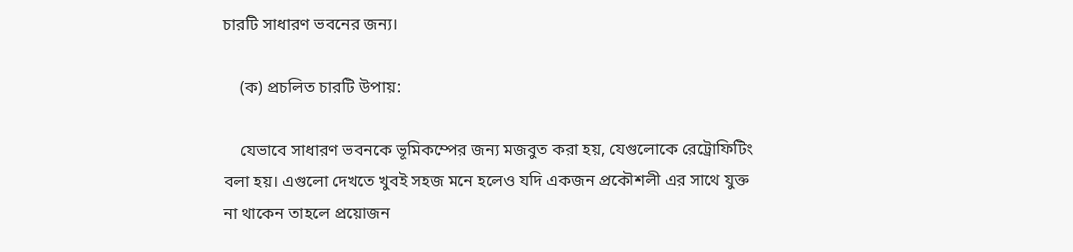চারটি সাধারণ ভবনের জন্য।

    (ক) প্রচলিত চারটি উপায়:

    যেভাবে সাধারণ ভবনকে ভূমিকম্পের জন্য মজবুত করা হয়, যেগুলোকে রেট্রোফিটিং বলা হয়। এগুলো দেখতে খুবই সহজ মনে হলেও যদি একজন প্রকৌশলী এর সাথে যুক্ত না থাকেন তাহলে প্রয়োজন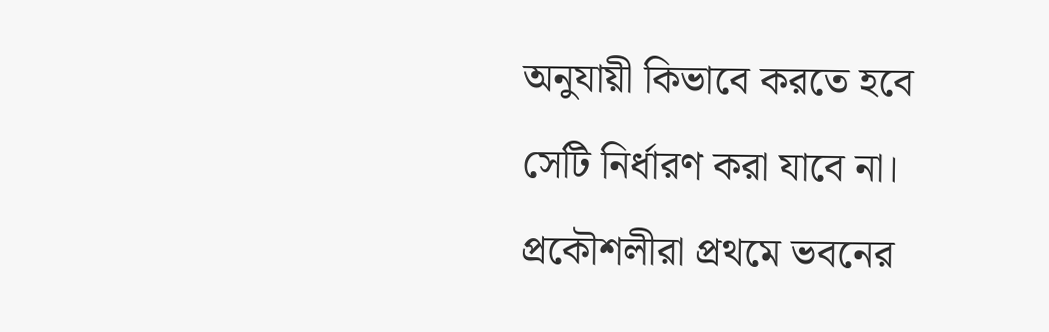অনুযায়ী কিভাবে করতে হবে সেটি নির্ধারণ করা যাবে না। প্রকৌশলীরা প্রথমে ভবনের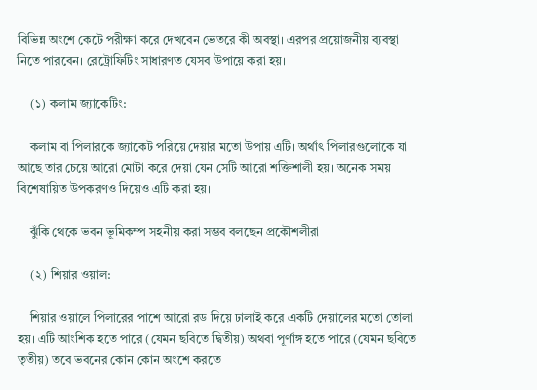বিভিন্ন অংশে কেটে পরীক্ষা করে দেখবেন ভেতরে কী অবস্থা। এরপর প্রয়োজনীয় ব্যবস্থা নিতে পারবেন। রেট্রোফিটিং সাধারণত যেসব উপায়ে করা হয়।

    (১) কলাম জ্যাকেটিং:

    কলাম বা পিলারকে জ্যাকেট পরিয়ে দেয়ার মতো উপায় এটি। অর্থাৎ পিলারগুলোকে যা আছে তার চেয়ে আরো মোটা করে দেয়া যেন সেটি আরো শক্তিশালী হয়। অনেক সময় বিশেষায়িত উপকরণও দিয়েও এটি করা হয়।

    ঝুঁকি থেকে ভবন ভূমিকম্প সহনীয় করা সম্ভব বলছেন প্রকৌশলীরা

    (২) শিয়ার ওয়াল:

    শিয়ার ওয়ালে পিলারের পাশে আরো রড দিয়ে ঢালাই করে একটি দেয়ালের মতো তোলা হয়। এটি আংশিক হতে পারে (যেমন ছবিতে দ্বিতীয়) অথবা পূর্ণাঙ্গ হতে পারে (যেমন ছবিতে তৃতীয়) তবে ভবনের কোন কোন অংশে করতে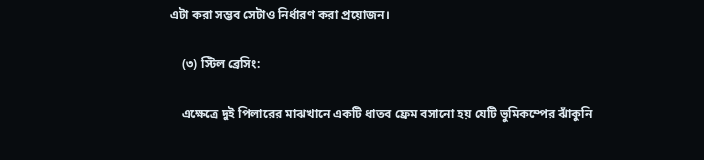এটা করা সম্ভব সেটাও নির্ধারণ করা প্রয়োজন।

    (৩) স্টিল ব্রেসিং:

    এক্ষেত্রে দুই পিলারের মাঝখানে একটি ধাতব ফ্রেম বসানো হয় যেটি ভুমিকম্পের ঝাঁকুনি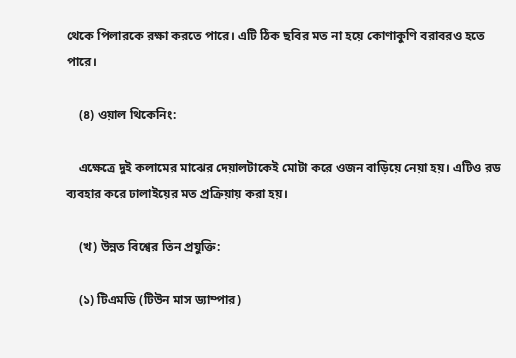থেকে পিলারকে রক্ষা করতে পারে। এটি ঠিক ছবির মত না হয়ে কোণাকুণি বরাবরও হতে পারে।

    (৪) ওয়াল থিকেনিং:

    এক্ষেত্রে দুই কলামের মাঝের দেয়ালটাকেই মোটা করে ওজন বাড়িয়ে নেয়া হয়। এটিও রড ব্যবহার করে ঢালাইয়ের মত প্রক্রিয়ায় করা হয়।

    (খ) উন্নত বিশ্বের তিন প্রযুক্তি:

    (১) টিএমডি (টিউন মাস ড্যাম্পার)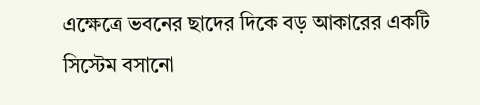এক্ষেত্রে ভবনের ছাদের দিকে বড় আকারের একটি সিস্টেম বসানো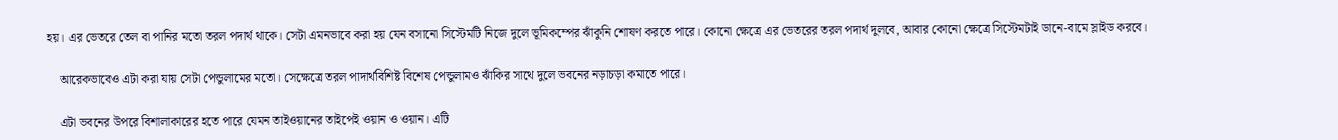হয়। এর ভেতরে তেল বা পানির মতো তরল পদার্থ থাকে। সেটা এমনভাবে করা হয় যেন বসানো সিস্টেমটি নিজে দুলে ভূমিকম্পের ঝাঁকুনি শোষণ করতে পারে। কোনো ক্ষেত্রে এর ভেতরের তরল পদার্থ দুলবে, আবার কোনো ক্ষেত্রে সিস্টেমটাই ডানে-বামে স্লাইড করবে।

    আরেকভাবেও এটা করা যায় সেটা পেন্ডুলামের মতো। সেক্ষেত্রে তরল পাদার্থবিশিষ্ট বিশেষ পেন্ডুলামও ঝাঁকির সাথে দুলে ভবনের নড়াচড়া কমাতে পারে।

    এটা ভবনের উপরে বিশালাকারের হতে পারে যেমন তাইওয়ানের তাইপেই ওয়ান ও ওয়ান। এটি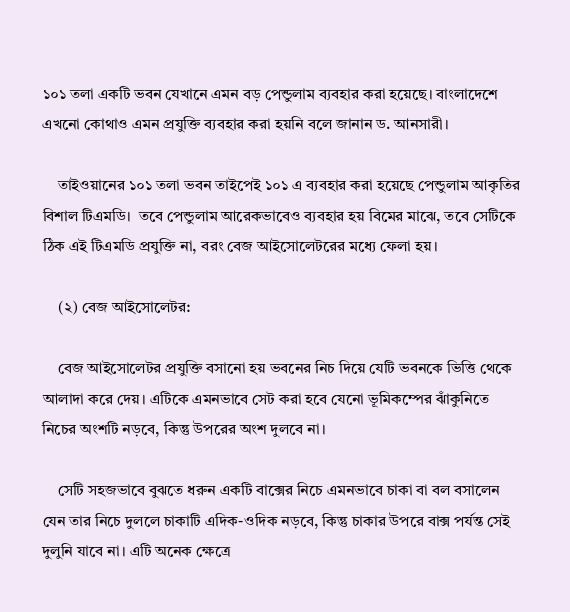১০১ তলা একটি ভবন যেখানে এমন বড় পেন্ডুলাম ব্যবহার করা হয়েছে। বাংলাদেশে এখনো কোথাও এমন প্রযুক্তি ব্যবহার করা হয়নি বলে জানান ড. আনসারী।

    তাইওয়ানের ১০১ তলা ভবন তাইপেই ১০১ এ ব্যবহার করা হয়েছে পেন্ডুলাম আকৃতির বিশাল টিএমডি।  তবে পেন্ডুলাম আরেকভাবেও ব্যবহার হয় বিমের মাঝে, তবে সেটিকে ঠিক এই টিএমডি প্রযুক্তি না, বরং বেজ আইসোলেটরের মধ্যে ফেলা হয়।

    (২) বেজ আইসোলেটর:

    বেজ আইসোলেটর প্রযুক্তি বসানো হয় ভবনের নিচ দিয়ে যেটি ভবনকে ভিত্তি থেকে আলাদা করে দেয়। এটিকে এমনভাবে সেট করা হবে যেনো ভূমিকম্পের ঝাঁকুনিতে নিচের অংশটি নড়বে, কিন্তু উপরের অংশ দুলবে না।

    সেটি সহজভাবে বুঝতে ধরুন একটি বাক্সের নিচে এমনভাবে চাকা বা বল বসালেন যেন তার নিচে দুললে চাকাটি এদিক-ওদিক নড়বে, কিন্তু চাকার উপরে বাক্স পর্যন্ত সেই দুলুনি যাবে না। এটি অনেক ক্ষেত্রে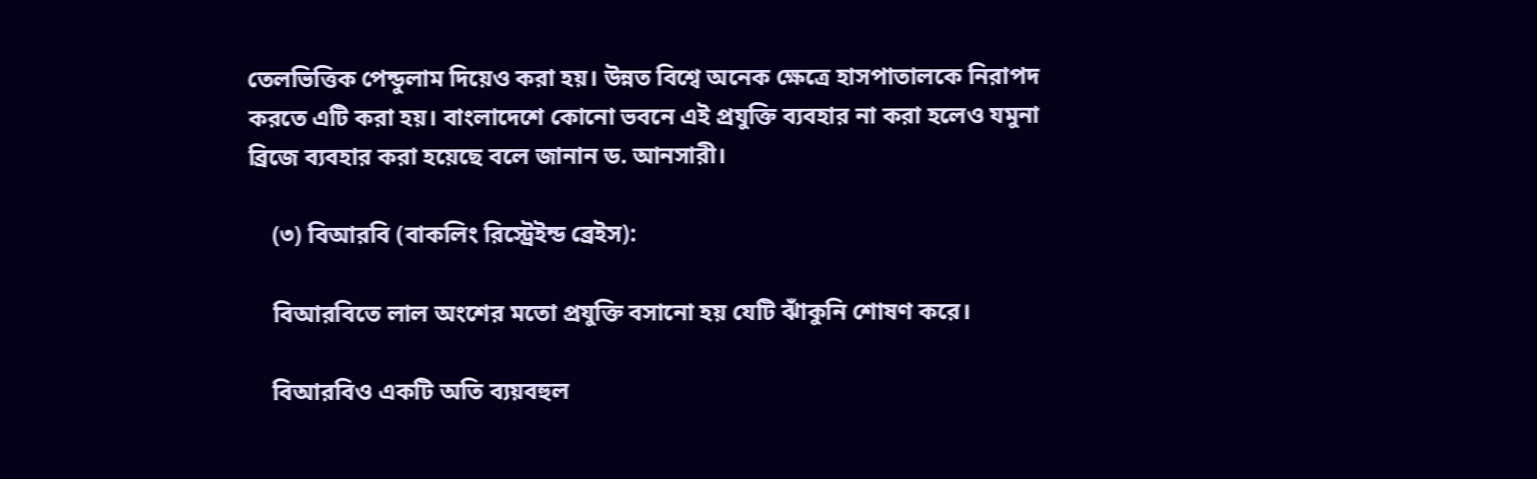তেলভিত্তিক পেন্ডুলাম দিয়েও করা হয়। উন্নত বিশ্বে অনেক ক্ষেত্রে হাসপাতালকে নিরাপদ করতে এটি করা হয়। বাংলাদেশে কোনো ভবনে এই প্রযুক্তি ব্যবহার না করা হলেও যমুনা ব্রিজে ব্যবহার করা হয়েছে বলে জানান ড. আনসারী।

    (৩) বিআরবি (বাকলিং রিস্ট্রেইন্ড ব্রেইস):

    বিআরবিতে লাল অংশের মতো প্রযুক্তি বসানো হয় যেটি ঝাঁকুনি শোষণ করে।

    বিআরবিও একটি অতি ব্যয়বহুল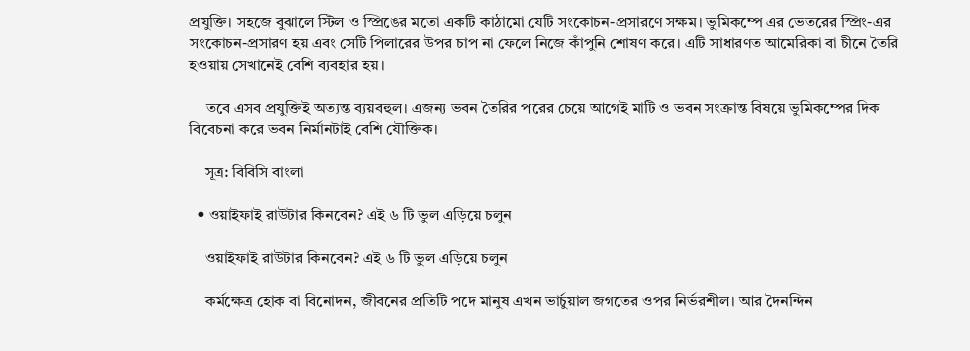প্রযুক্তি। সহজে বুঝালে স্টিল ও স্প্রিঙের মতো একটি কাঠামো যেটি সংকোচন-প্রসারণে সক্ষম। ভুমিকম্পে এর ভেতরের স্প্রিং-এর সংকোচন-প্রসারণ হয় এবং সেটি পিলারের উপর চাপ না ফেলে নিজে কাঁপুনি শোষণ করে। এটি সাধারণত আমেরিকা বা চীনে তৈরি হওয়ায় সেখানেই বেশি ব্যবহার হয়।

    তবে এসব প্রযুক্তিই অত্যন্ত ব্যয়বহুল। এজন্য ভবন তৈরির পরের চেয়ে আগেই মাটি ও ভবন সংক্রান্ত বিষয়ে ভুমিকম্পের দিক বিবেচনা করে ভবন নির্মানটাই বেশি যৌক্তিক।

    সূত্র: বিবিসি বাংলা

  • ওয়াইফাই রাউটার কিনবেন? এই ৬ টি ভুল এড়িয়ে চলুন

    ওয়াইফাই রাউটার কিনবেন? এই ৬ টি ভুল এড়িয়ে চলুন

    কর্মক্ষেত্র হোক বা বিনোদন, জীবনের প্রতিটি পদে মানুষ এখন ভার্চুয়াল জগতের ওপর নির্ভরশীল। আর দৈনন্দিন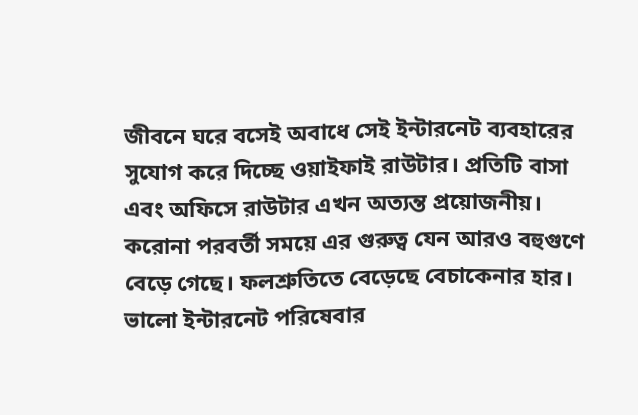জীবনে ঘরে বসেই অবাধে সেই ইন্টারনেট ব্যবহারের সুযোগ করে দিচ্ছে ওয়াইফাই রাউটার। প্রতিটি বাসা এবং অফিসে রাউটার এখন অত্যন্ত প্রয়োজনীয়। করোনা পরবর্তী সময়ে এর গুরুত্ব যেন আরও বহুগুণে বেড়ে গেছে। ফলশ্রুতিতে বেড়েছে বেচাকেনার হার। ভালো ইন্টারনেট পরিষেবার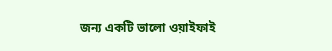জন্য একটি ভালো ওয়াইফাই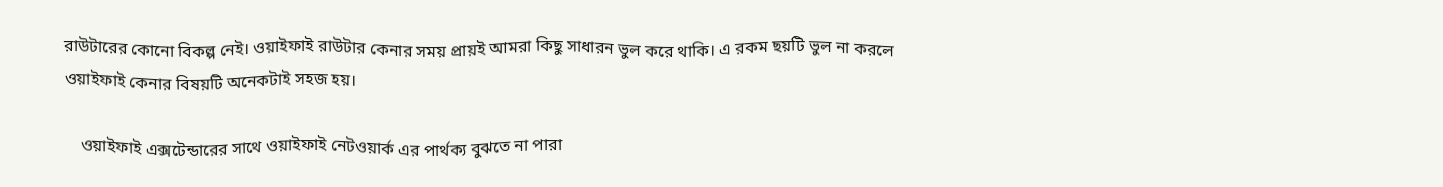রাউটারের কোনো বিকল্প নেই। ওয়াইফাই রাউটার কেনার সময় প্রায়ই আমরা কিছু সাধারন ভুল করে থাকি। এ রকম ছয়টি ভুল না করলে ওয়াইফাই কেনার বিষয়টি অনেকটাই সহজ হয়।

    ওয়াইফাই এক্সটেন্ডারের সাথে ওয়াইফাই নেটওয়ার্ক এর পার্থক্য বুঝতে না পারা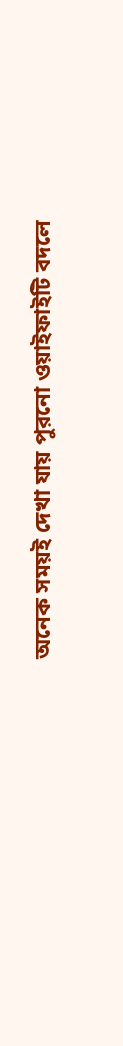অনেক সময়ই দেখা যায় পুরনো ওয়াইফাইটি বদলে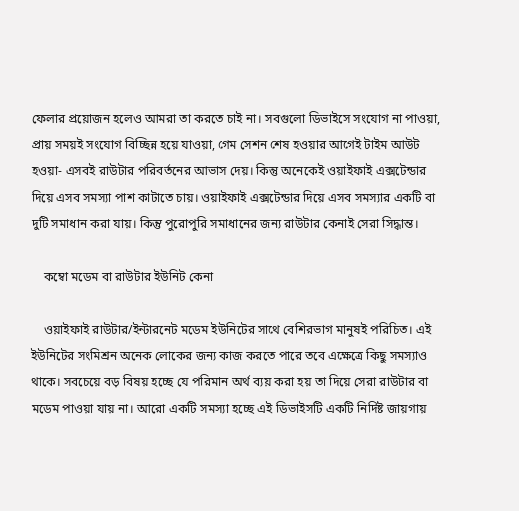ফেলার প্রয়োজন হলেও আমরা তা করতে চাই না। সবগুলো ডিভাইসে সংযোগ না পাওয়া, প্রায় সময়ই সংযোগ বিচ্ছিন্ন হয়ে যাওয়া, গেম সেশন শেষ হওয়ার আগেই টাইম আউট হওয়া- এসবই রাউটার পরিবর্তনের আভাস দেয়। কিন্তু অনেকেই ওয়াইফাই এক্সটেন্ডার দিয়ে এসব সমস্যা পাশ কাটাতে চায়। ওয়াইফাই এক্সটেন্ডার দিয়ে এসব সমস্যার একটি বা দুটি সমাধান করা যায়। কিন্তু পুরোপুরি সমাধানের জন্য রাউটার কেনাই সেরা সিদ্ধান্ত।

    কম্বো মডেম বা রাউটার ইউনিট কেনা

    ওয়াইফাই রাউটার/ইন্টারনেট মডেম ইউনিটের সাথে বেশিরভাগ মানুষই পরিচিত। এই ইউনিটের সংমিশ্রন অনেক লোকের জন্য কাজ করতে পারে তবে এক্ষেত্রে কিছু সমস্যাও থাকে। সবচেয়ে বড় বিষয় হচ্ছে যে পরিমান অর্থ ব্যয় করা হয় তা দিয়ে সেরা রাউটার বা মডেম পাওয়া যায় না। আরো একটি সমস্যা হচ্ছে এই ডিভাইসটি একটি নির্দিষ্ট জায়গায়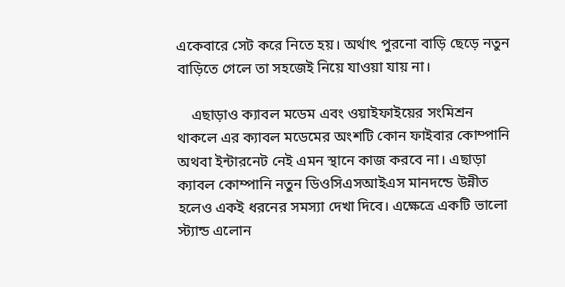একেবারে সেট করে নিতে হয়। অর্থাৎ পুরনো বাড়ি ছেড়ে নতুন বাড়িতে গেলে তা সহজেই নিয়ে যাওয়া যায় না।

    এছাড়াও ক্যাবল মডেম এবং ওয়াইফাইয়ের সংমিশ্রন থাকলে এর ক্যাবল মডেমের অংশটি কোন ফাইবার কোম্পানি অথবা ইন্টারনেট নেই এমন স্থানে কাজ করবে না। এছাড়া ক্যাবল কোম্পানি নতুন ডিওসিএসআইএস মানদন্ডে উন্নীত হলেও একই ধরনের সমস্যা দেখা দিবে। এক্ষেত্রে একটি ভালো স্ট্যান্ড এলোন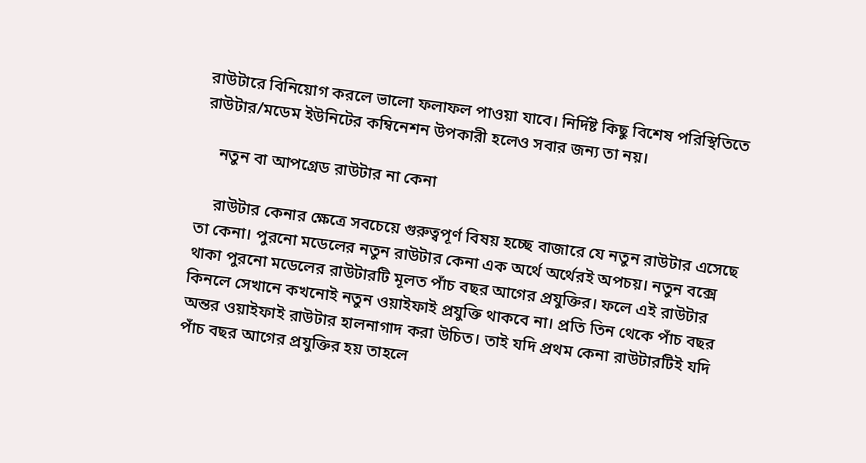রাউটারে বিনিয়োগ করলে ভালো ফলাফল পাওয়া যাবে। নির্দিষ্ট কিছু বিশেষ পরিস্থিতিতে রাউটার/মডেম ইউনিটের কম্বিনেশন উপকারী হলেও সবার জন্য তা নয়।

    নতুন বা আপগ্রেড রাউটার না কেনা

    রাউটার কেনার ক্ষেত্রে সবচেয়ে গুরুত্বপূর্ণ বিষয় হচ্ছে বাজারে যে নতুন রাউটার এসেছে তা কেনা। পুরনো মডেলের নতুন রাউটার কেনা এক অর্থে অর্থেরই অপচয়। নতুন বক্সে থাকা পুরনো মডেলের রাউটারটি মূলত পাঁচ বছর আগের প্রযুক্তির। ফলে এই রাউটার কিনলে সেখানে কখনোই নতুন ওয়াইফাই প্রযুক্তি থাকবে না। প্রতি তিন থেকে পাঁচ বছর অন্তর ওয়াইফাই রাউটার হালনাগাদ করা উচিত। তাই যদি প্রথম কেনা রাউটারটিই যদি পাঁচ বছর আগের প্রযুক্তির হয় তাহলে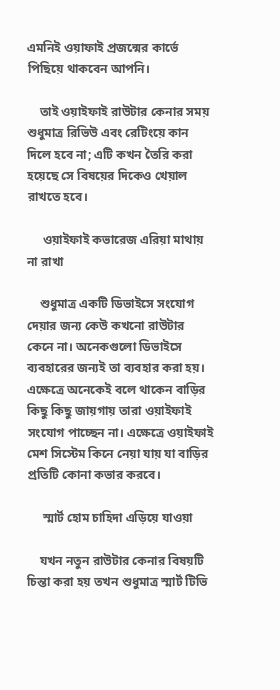এমনিই ওয়াফাই প্রজন্মের কার্ভে পিছিয়ে থাকবেন আপনি।

    তাই ওয়াইফাই রাউটার কেনার সময় শুধুমাত্র রিভিউ এবং রেটিংয়ে কান দিলে হবে না; এটি কখন তৈরি করা হয়েছে সে বিষয়ের দিকেও খেয়াল রাখতে হবে।

     ওয়াইফাই কভারেজ এরিয়া মাথায় না রাখা

    শুধুমাত্র একটি ডিভাইসে সংযোগ দেয়ার জন্য কেউ কখনো রাউটার কেনে না। অনেকগুলো ডিভাইসে ব্যবহারের জন্যই তা ব্যবহার করা হয়। এক্ষেত্রে অনেকেই বলে থাকেন বাড়ির কিছু কিছু জায়গায় তারা ওয়াইফাই সংযোগ পাচ্ছেন না। এক্ষেত্রে ওয়াইফাই মেশ সিস্টেম কিনে নেয়া যায় যা বাড়ির প্রতিটি কোনা কভার করবে।

     স্মার্ট হোম চাহিদা এড়িয়ে যাওয়া

    যখন নতুন রাউটার কেনার বিষয়টি চিন্তা করা হয় তখন শুধুমাত্র স্মার্ট টিভি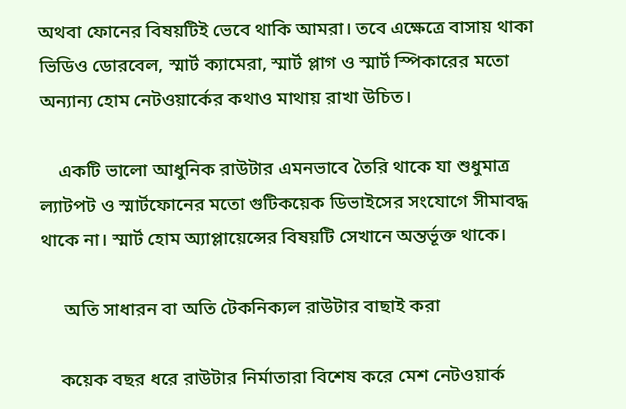অথবা ফোনের বিষয়টিই ভেবে থাকি আমরা। তবে এক্ষেত্রে বাসায় থাকা ভিডিও ডোরবেল, স্মার্ট ক্যামেরা, স্মার্ট প্লাগ ও স্মার্ট স্পিকারের মতো অন্যান্য হোম নেটওয়ার্কের কথাও মাথায় রাখা উচিত।

    একটি ভালো আধুনিক রাউটার এমনভাবে তৈরি থাকে যা শুধুমাত্র ল্যাটপট ও স্মার্টফোনের মতো গুটিকয়েক ডিভাইসের সংযোগে সীমাবদ্ধ থাকে না। স্মার্ট হোম অ্যাপ্লায়েন্সের বিষয়টি সেখানে অন্তর্ভূক্ত থাকে।

     অতি সাধারন বা অতি টেকনিক্যল রাউটার বাছাই করা

    কয়েক বছর ধরে রাউটার নির্মাতারা বিশেষ করে মেশ নেটওয়ার্ক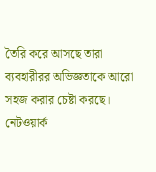তৈরি করে আসছে তারা ব্যবহারীরর অভিজ্ঞতাকে আরো সহজ করার চেষ্টা করছে। নেটওয়ার্ক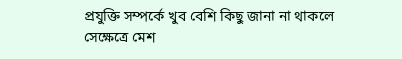প্রযুক্তি সম্পর্কে খুব বেশি কিছু জানা না থাকলে সেক্ষেত্রে মেশ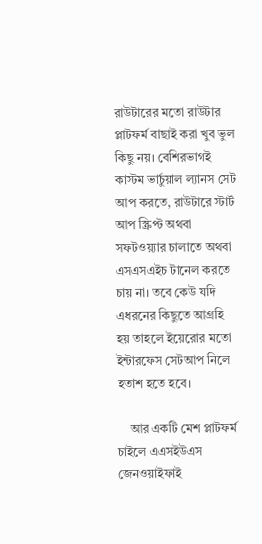রাউটারের মতো রাউটার প্লাটফর্ম বাছাই করা খুব ভুল কিছু নয়। বেশিরভাগই কাস্টম ভার্চুয়াল ল্যানস সেট আপ করতে, রাউটারে স্টার্ট আপ স্ক্রিপ্ট অথবা সফটওয়্যার চালাতে অথবা এসএসএইচ টানেল করতে চায় না। তবে কেউ যদি এধরনের কিছুতে আগ্রহি হয় তাহলে ইয়েরোর মতো ইন্টারফেস সেটআপ নিলে হতাশ হতে হবে।

    আর একটি মেশ প্লাটফর্ম চাইলে এএসইউএস জেনওয়াইফাই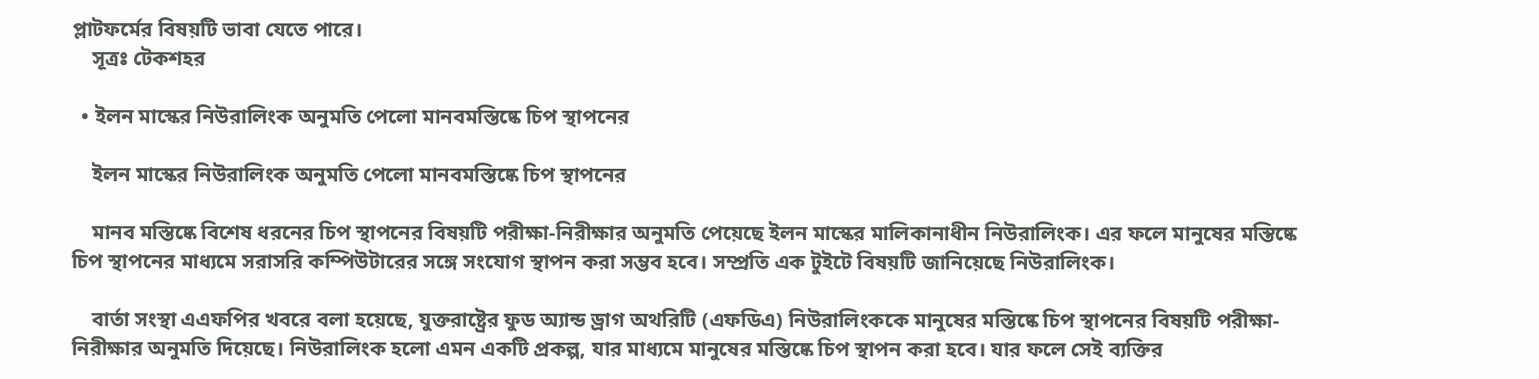প্লাটফর্মের বিষয়টি ভাবা যেতে পারে।
    সূত্রঃ টেকশহর

  • ইলন মাস্কের নিউরালিংক অনুমতি পেলো মানবমস্তিষ্কে চিপ স্থাপনের

    ইলন মাস্কের নিউরালিংক অনুমতি পেলো মানবমস্তিষ্কে চিপ স্থাপনের

    মানব মস্তিষ্কে বিশেষ ধরনের চিপ স্থাপনের বিষয়টি পরীক্ষা-নিরীক্ষার অনুমতি পেয়েছে ইলন মাস্কের মালিকানাধীন নিউরালিংক। এর ফলে মানুষের মস্তিষ্কে চিপ স্থাপনের মাধ্যমে সরাসরি কম্পিউটারের সঙ্গে সংযোগ স্থাপন করা সম্ভব হবে। সম্প্রতি এক টুইটে বিষয়টি জানিয়েছে নিউরালিংক।

    বার্তা সংস্থা এএফপির খবরে বলা হয়েছে, যুক্তরাষ্ট্রের ফুড অ্যান্ড ড্রাগ অথরিটি (এফডিএ) নিউরালিংককে মানুষের মস্তিষ্কে চিপ স্থাপনের বিষয়টি পরীক্ষা-নিরীক্ষার অনুমতি দিয়েছে। নিউরালিংক হলো এমন একটি প্রকল্প, যার মাধ্যমে মানুষের মস্তিষ্কে চিপ স্থাপন করা হবে। যার ফলে সেই ব্যক্তির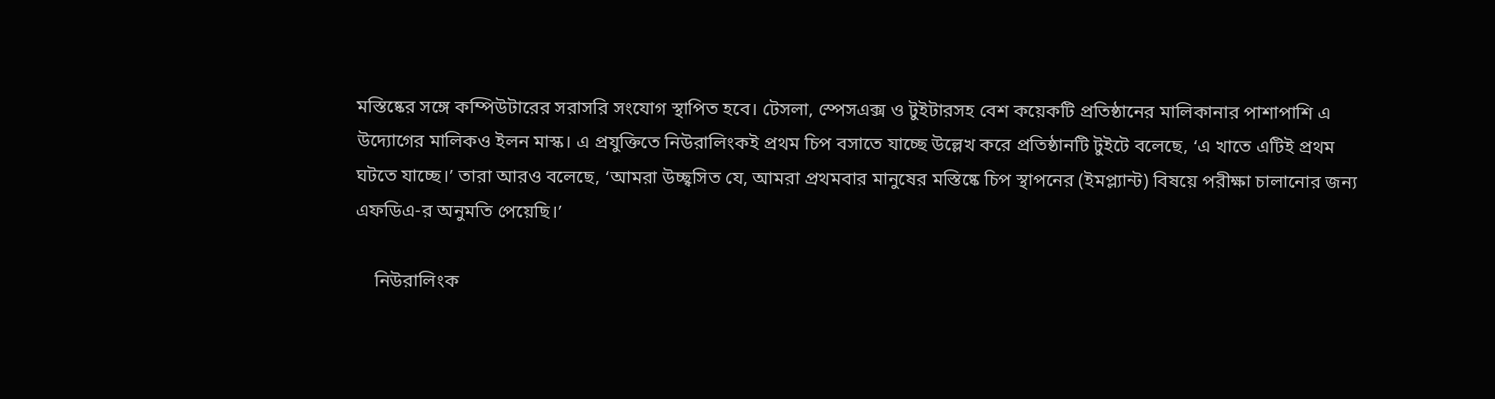মস্তিষ্কের সঙ্গে কম্পিউটারের সরাসরি সংযোগ স্থাপিত হবে। টেসলা, স্পেসএক্স ও টুইটারসহ বেশ কয়েকটি প্রতিষ্ঠানের মালিকানার পাশাপাশি এ উদ্যোগের মালিকও ইলন মাস্ক। এ প্রযুক্তিতে নিউরালিংকই প্রথম চিপ বসাতে যাচ্ছে উল্লেখ করে প্রতিষ্ঠানটি টুইটে বলেছে, ‘এ খাতে এটিই প্রথম ঘটতে যাচ্ছে।’ তারা আরও বলেছে, ‘আমরা উচ্ছ্বসিত যে, আমরা প্রথমবার মানুষের মস্তিষ্কে চিপ স্থাপনের (ইমপ্ল্যান্ট) বিষয়ে পরীক্ষা চালানোর জন্য এফডিএ-র অনুমতি পেয়েছি।’

    নিউরালিংক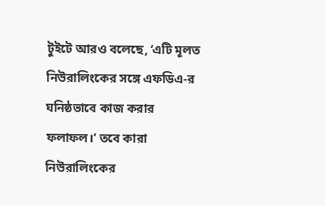টুইটে আরও বলেছে, ‘এটি মূলত নিউরালিংকের সঙ্গে এফডিএ-র ঘনিষ্ঠভাবে কাজ করার ফলাফল।’ তবে কারা নিউরালিংকের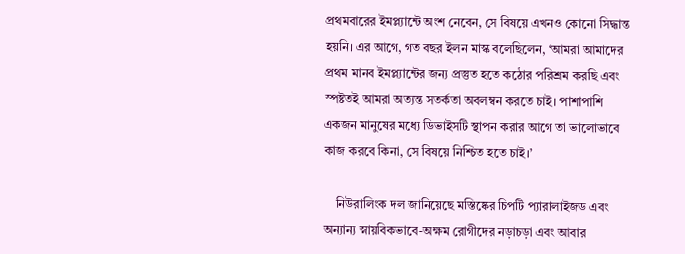প্রথমবারের ইমপ্ল্যান্টে অংশ নেবেন, সে বিষয়ে এখনও কোনো সিদ্ধান্ত হয়নি। এর আগে, গত বছর ইলন মাস্ক বলেছিলেন, ‘আমরা আমাদের প্রথম মানব ইমপ্ল্যান্টের জন্য প্রস্তুত হতে কঠোর পরিশ্রম করছি এবং স্পষ্টতই আমরা অত্যন্ত সতর্কতা অবলম্বন করতে চাই। পাশাপাশি একজন মানুষের মধ্যে ডিভাইসটি স্থাপন করার আগে তা ভালোভাবে কাজ করবে কিনা, সে বিষয়ে নিশ্চিত হতে চাই।’

    নিউরালিংক দল জানিয়েছে মস্তিষ্কের চিপটি প্যারালাইজড এবং অন্যান্য স্নায়বিকভাবে-অক্ষম রোগীদের নড়াচড়া এবং আবার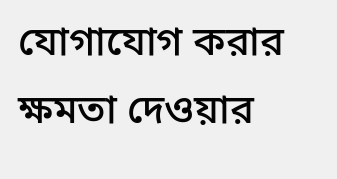যোগাযোগ করার ক্ষমতা দেওয়ার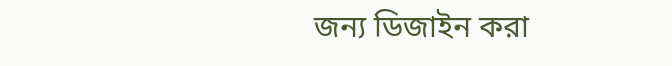জন্য ডিজাইন করা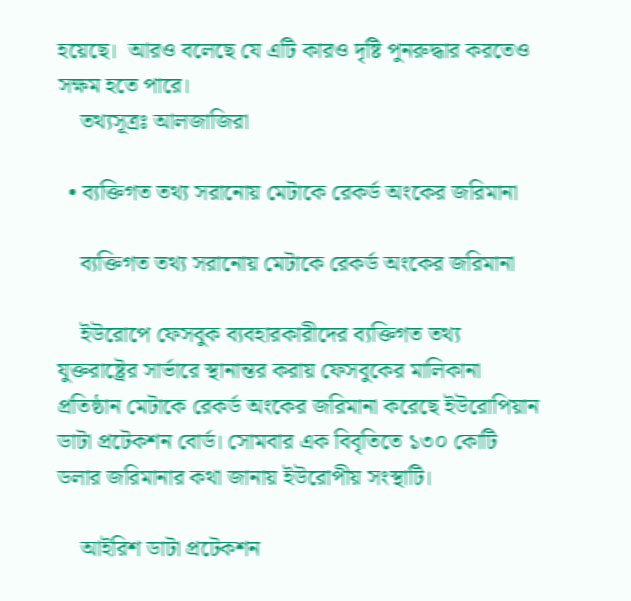হয়েছে।  আরও বলেছে যে এটি কারও দৃষ্টি পুনরুদ্ধার করতেও সক্ষম হতে পারে।
    তথ্যসূত্রঃ আলজাজিরা

  • ব্যক্তিগত তথ্য সরানোয় মেটাকে রেকর্ড অংকের জরিমানা

    ব্যক্তিগত তথ্য সরানোয় মেটাকে রেকর্ড অংকের জরিমানা

    ইউরোপে ফেসবুক ব্যবহারকারীদের ব্যক্তিগত তথ্য যুক্তরাষ্ট্রের সার্ভারে স্থানান্তর করায় ফেসবুকের মালিকানা প্রতিষ্ঠান মেটাকে রেকর্ড অংকের জরিমানা করেছে ইউরোপিয়ান ডাটা প্রটেকশন বোর্ড। সোমবার এক বিবৃতিতে ১৩০ কোটি ডলার জরিমানার কথা জানায় ইউরোপীয় সংস্থাটি।

    আইরিশ ডাটা প্রটেকশন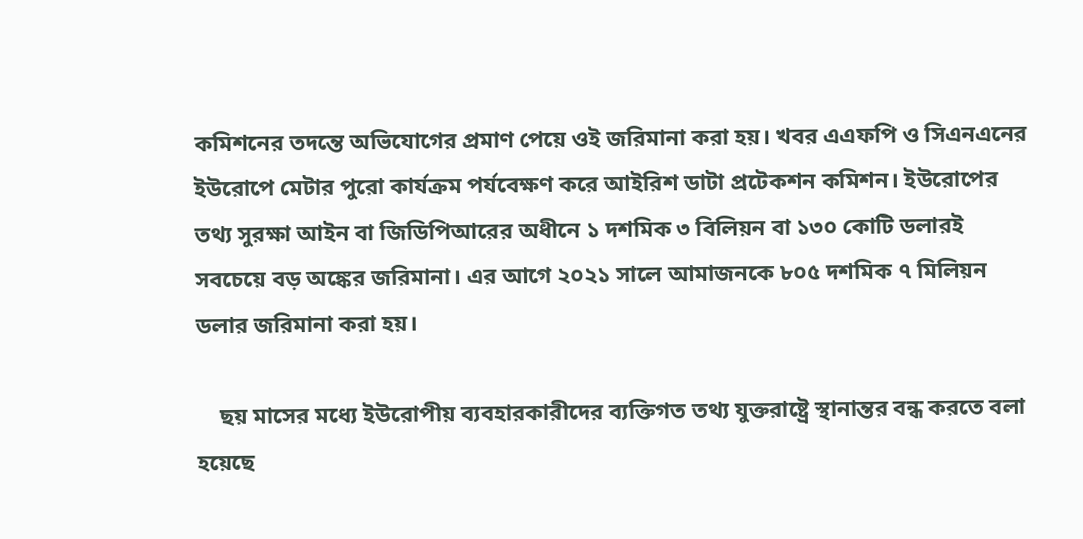কমিশনের তদন্তে অভিযোগের প্রমাণ পেয়ে ওই জরিমানা করা হয়। খবর এএফপি ও সিএনএনের ইউরোপে মেটার পুরো কার্যক্রম পর্যবেক্ষণ করে আইরিশ ডাটা প্রটেকশন কমিশন। ইউরোপের তথ্য সুরক্ষা আইন বা জিডিপিআরের অধীনে ১ দশমিক ৩ বিলিয়ন বা ১৩০ কোটি ডলারই সবচেয়ে বড় অঙ্কের জরিমানা। এর আগে ২০২১ সালে আমাজনকে ৮০৫ দশমিক ৭ মিলিয়ন ডলার জরিমানা করা হয়।

    ছয় মাসের মধ্যে ইউরোপীয় ব্যবহারকারীদের ব্যক্তিগত তথ্য যুক্তরাষ্ট্রে স্থানান্তর বন্ধ করতে বলা হয়েছে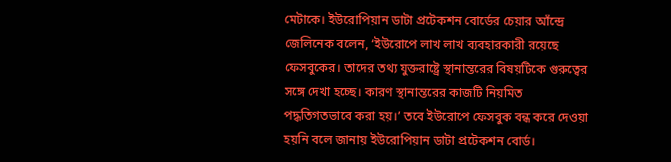মেটাকে। ইউরোপিয়ান ডাটা প্রটেকশন বোর্ডের চেয়ার আঁন্দ্রে জেলিনেক বলেন, ‘ইউরোপে লাখ লাখ ব্যবহারকারী রয়েছে ফেসবুকের। তাদের তথ্য যুক্তরাষ্ট্রে স্থানান্তরের বিষয়টিকে গুরুত্বের সঙ্গে দেখা হচ্ছে। কারণ স্থানান্তরের কাজটি নিয়মিত পদ্ধতিগতভাবে করা হয়।’ তবে ইউরোপে ফেসবুক বন্ধ করে দেওয়া হয়নি বলে জানায় ইউরোপিয়ান ডাটা প্রটেকশন বোর্ড।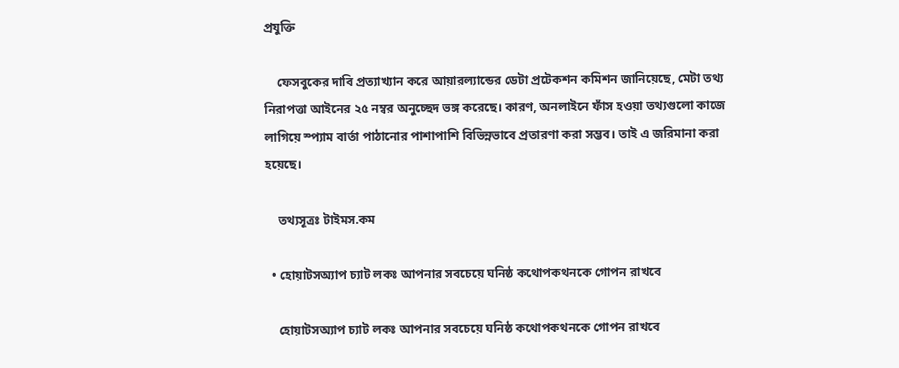প্রযুক্তি

    ফেসবুকের দাবি প্রত্যাখ্যান করে আয়ারল্যান্ডের ডেটা প্রটেকশন কমিশন জানিয়েছে, মেটা তথ্য নিরাপত্তা আইনের ২৫ নম্বর অনুচ্ছেদ ভঙ্গ করেছে। কারণ, অনলাইনে ফাঁস হওয়া তথ্যগুলো কাজে লাগিয়ে স্প্যাম বার্তা পাঠানোর পাশাপাশি বিভিন্নভাবে প্রতারণা করা সম্ভব। তাই এ জরিমানা করা হয়েছে।

    তথ্যসূত্রঃ টাইমস.কম

  • হোয়াটসঅ্যাপ চ্যাট লকঃ আপনার সবচেয়ে ঘনিষ্ঠ কথোপকথনকে গোপন রাখবে

    হোয়াটসঅ্যাপ চ্যাট লকঃ আপনার সবচেয়ে ঘনিষ্ঠ কথোপকথনকে গোপন রাখবে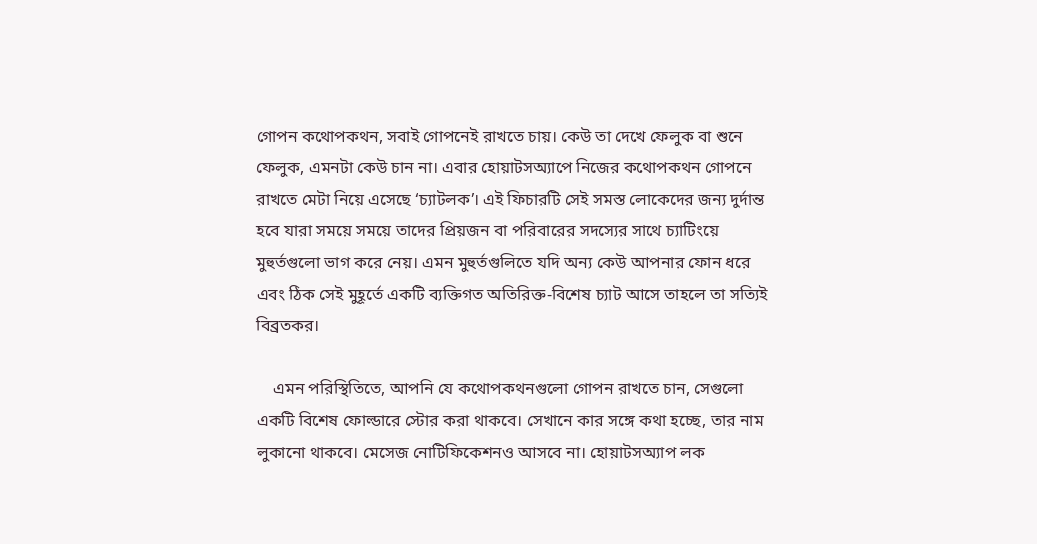গোপন কথোপকথন, সবাই গোপনেই রাখতে চায়। কেউ তা দেখে ফেলুক বা শুনে ফেলুক, এমনটা কেউ চান না। এবার হোয়াটসঅ্যাপে নিজের কথোপকথন গোপনে রাখতে মেটা নিয়ে এসেছে ‘চ্যাটলক’। এই ফিচারটি সেই সমস্ত লোকেদের জন্য দুর্দান্ত হবে যারা সময়ে সময়ে তাদের প্রিয়জন বা পরিবারের সদস্যের সাথে চ্যাটিংয়ে মুহুর্তগুলো ভাগ করে নেয়। এমন মুহুর্তগুলিতে যদি অন্য কেউ আপনার ফোন ধরে এবং ঠিক সেই মুহূর্তে একটি ব্যক্তিগত অতিরিক্ত-বিশেষ চ্যাট আসে তাহলে তা সত্যিই বিব্রতকর।

    এমন পরিস্থিতিতে, আপনি যে কথোপকথনগুলো গোপন রাখতে চান, সেগুলো একটি বিশেষ ফোল্ডারে স্টোর করা থাকবে। সেখানে কার সঙ্গে কথা হচ্ছে, তার নাম লুকানো থাকবে। মেসেজ নোটিফিকেশনও আসবে না। হোয়াটসঅ্যাপ লক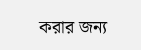করার জন্য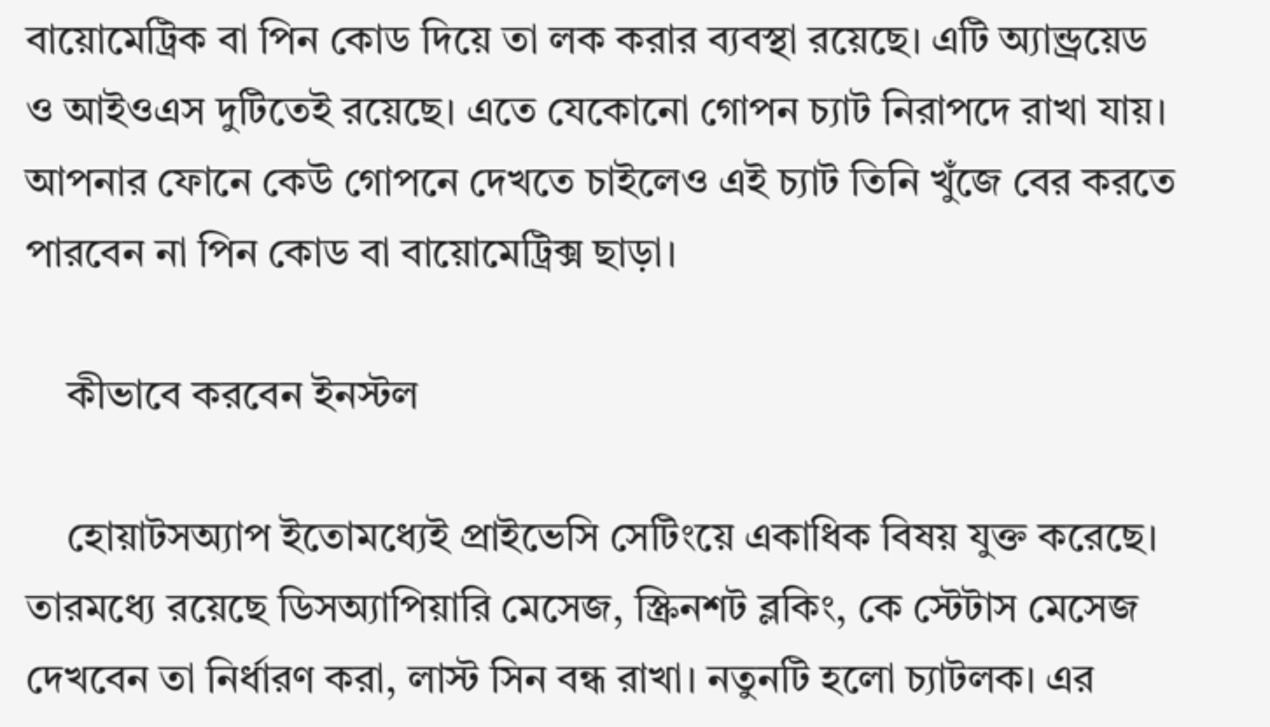বায়োমেট্রিক বা পিন কোড দিয়ে তা লক করার ব্যবস্থা রয়েছে। এটি অ্যান্ড্রয়েড ও আইওএস দুটিতেই রয়েছে। এতে যেকোনো গোপন চ্যাট নিরাপদে রাখা যায়। আপনার ফোনে কেউ গোপনে দেখতে চাইলেও এই চ্যাট তিনি খুঁজে বের করতে পারবেন না পিন কোড বা বায়োমেট্রিক্স ছাড়া।

    কীভাবে করবেন ইনস্টল

    হোয়াটসঅ্যাপ ইতোমধ্যেই প্রাইভেসি সেটিংয়ে একাধিক বিষয় যুক্ত করেছে। তারমধ্যে রয়েছে ডিসঅ্যাপিয়ারি মেসেজ, স্ক্রিনশট ব্লকিং, কে স্টেটাস মেসেজ দেখবেন তা নির্ধারণ করা, লাস্ট সিন বন্ধ রাখা। নতুনটি হলো চ্যাটলক। এর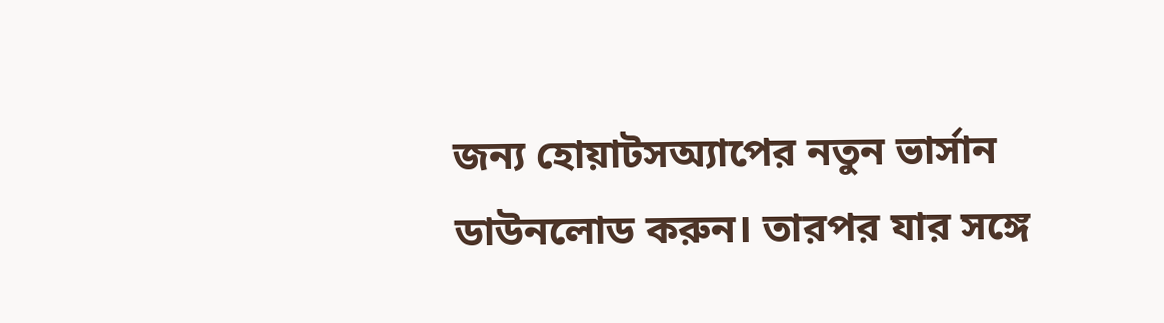জন্য হোয়াটসঅ্যাপের নতুন ভার্সান ডাউনলোড করুন। তারপর যার সঙ্গে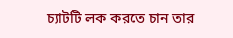চ্যাটটি লক করতে চান তার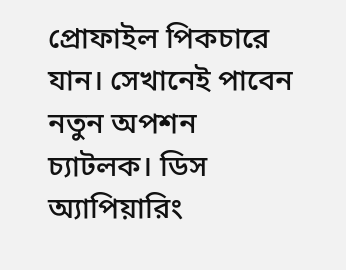প্রোফাইল পিকচারে যান। সেখানেই পাবেন নতুন অপশন চ্যাটলক। ডিস অ্যাপিয়ারিং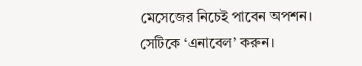মেসেজের নিচেই পাবেন অপশন। সেটিকে ‘এনাবেল’ করুন।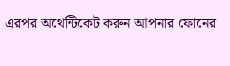এরপর অথেন্টিকেট করুন আপনার ফোনের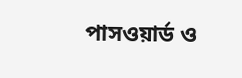পাসওয়ার্ড ও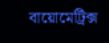বায়োমেট্রিক্স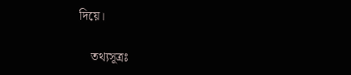দিয়ে।

    তথ্যসূত্রঃ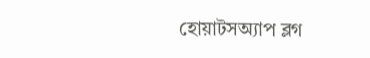হোয়াটসঅ্যাপ ব্লগ